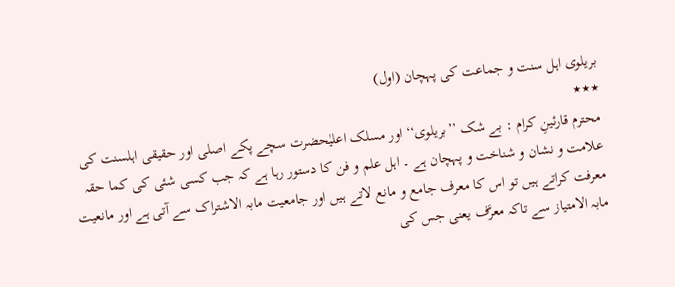بریلوی اہل سنت و جماعت کی پہچان (اول)
٭٭٭
محترم قارئینِ کرام : بے شک ’’بریلوی‘‘ اور مسلک اعلیٰحضرت سچے پکے اصلی اور حقیقی اہلسنت کی علامت و نشان و شناخت و پہچان ہے ۔ اہل علم و فن کا دستور رہا ہے کہ جب کسی شئی کی کما حقہ معرفت کراتے ہیں تو اس کا معرف جامع و مانع لاتے ہیں اور جامعیت مابہ الاشتراک سے آتی ہے اور مانعیت مابہ الامتیاز سے تاکہ معرَّف یعنی جس کی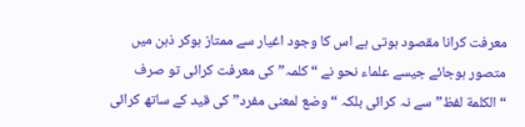معرفت کرانا مقصود ہوتی ہے اس کا وجود اغیار سے ممتاز ہوکر ذہن میں متصور ہوجائے جیسے علماء نحو نے “کلمہ” کی معرفت کرائی تو صرف “الکلمة لفظ” سے نہ کرائی بلکہ “وضع لمعنی مفرد” کی قید کے ساتھ کرائی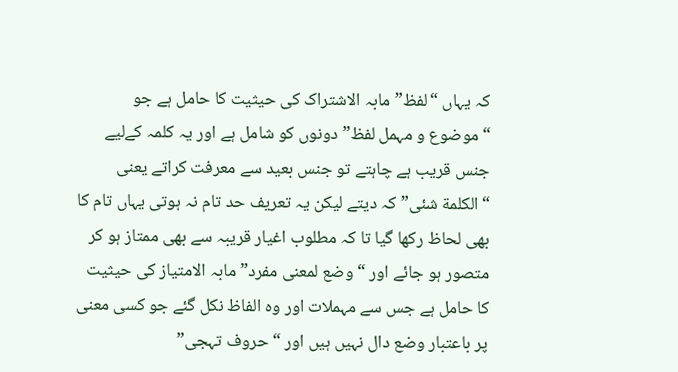کہ یہاں “لفظ” مابہ الاشتراک کی حیثیت کا حامل ہے جو “موضوع و مہمل لفظ” دونوں کو شامل ہے اور یہ کلمہ کےلیے جنس قریب ہے چاہتے تو جنس بعید سے معرفت کراتے یعنی “الکلمة شئی” کہ دیتے لیکن یہ تعریف حد تام نہ ہوتی یہاں تام کا بھی لحاظ رکھا گیا تا کہ مطلوب اغیار قریبہ سے بھی ممتاز ہو کر متصور ہو جائے اور “وضع لمعنی مفرد” مابہ الامتیاز کی حیثیت کا حامل ہے جس سے مہملات اور وہ الفاظ نکل گئے جو کسی معنی پر باعتبار وضع دال نہیں ہیں اور “حروف تہجی”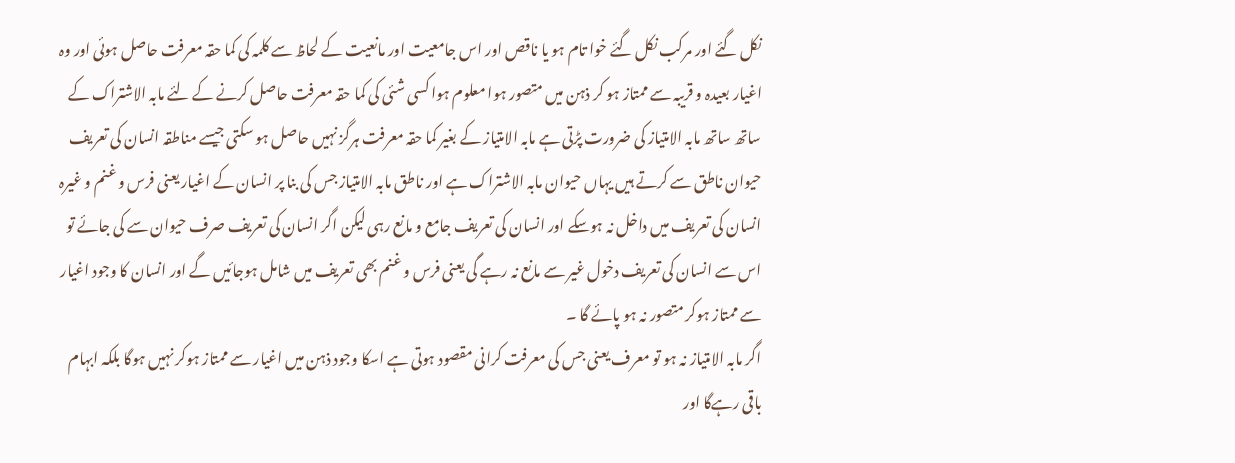نکل گئے اور مرکب نکل گئے خوا تام ہو یا ناقص اور اس جامعیت اور مانعیت کے لحاظ سے کلمہ کی کما حقہ معرفت حاصل ہوئی اور وہ اغیار بعیدہ و قریبہ سے ممتاز ہو کر ذہن میں متصور ہوا معلوم ہوا کسی شئی کی کما حقہ معرفت حاصل کرنے کے لئے مابہ الاشتراک کے ساتھ ساتھ مابہ الامتیاز کی ضرورت پڑتی ہے مابہ الامتیاز کے بغیر کما حقہ معرفت ہرگز نہیں حاصل ہو سکتی جیسے مناطقہ انسان کی تعریف حیوان ناطق سے کرتے ہیں یہاں حیوان مابہ الاشتراک ہے اور ناطق مابہ الامتیاز جس کی بنا پر انسان کے اغیار یعنی فرس و غنم و غیرہ انسان کی تعریف میں داخل نہ ہوسکے اور انسان کی تعریف جامع و مانع رہی لیکن اگر انسان کی تعریف صرف حیوان سے کی جائے تو اس سے انسان کی تعریف دخول غیر سے مانع نہ رہے گی یعنی فرس و غنم بھی تعریف میں شامل ہوجائیں گے اور انسان کا وجود اغیار سے ممتاز ہوکر متصور نہ ہو پائے گا ۔
اگر مابہ الامتیاز نہ ہو تو معرف یعنی جس کی معرفت کرانی مقصود ہوتی ہے اسکا وجود ذہن میں اغیار سے ممتاز ہوکر نہیں ہوگا بلکہ ابہام باقی رہےگا اور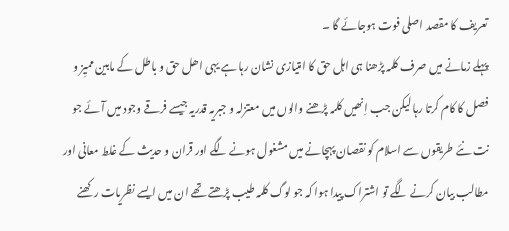تعریف کا مقصد اصلی فوت ہوجائے گا ۔
پہلے زمانے میں صرف کلمہ پڑھنا ہی اہل حق کا امتیازی نشان رہا ہے یہی اھل حق و باطل کے مابین ممیِز و فصل کا کام کرتا رہا لیکن جب اِنھیں کلمہ پڑھنے والوں میں معتزلہ و جبریہ قدریہ جیسے فرقے وجود میں آئے جو نت نئے طریقوں سے اسلام کو نقصان پہچانے میں مشغول ہونے لگے اور قران و حدیث کے غلط معانی اور مطالب بیان کرنے لگے تو اشتراک پیدا ہوا کہ جو لوگ کلمہ طیب پڑھتے تھے ان میں ایسے نظریات رکھنے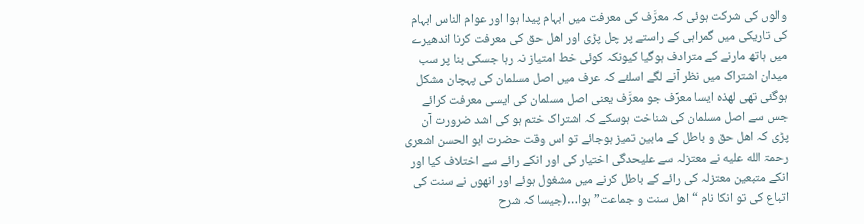والوں کی شرکت ہوئی کہ معرَّف کی معرفت میں ابہام پیدا ہوا اور عوام الناس ابہام کی تاریکی میں گمراہی کے راستے پر چل پڑی اور اھل حق کی معرفت کرنا اندھیرے میں ہاتھ مارنے کے مترادف ہوگیا کیونکہ کوئی خط امتیاز نہ رہا جسکی بنا پر سب میدان اشتراک میں نظر آنے لگے اسلئے کہ عرف میں اصل مسلمان کی پہچان مشکل ہوگئی تھی لھذہ ایسا معرِّف جو معرَّف یعنی اصل مسلمان کی ایسی معرفت کرائے جس سے اصل مسلمان کی شناخت ہوسکے کہ اشتراک ختم ہو کی اشد ضرورت آن پڑی کہ اھل حق و باطل کے مابین تمیز ہوجائے تو اس وقت حضرت ابو الحسن اشعری رحمۃ الله علیه نے معتزلہ سے علیحدگی اختیار کی اور انکے رائے سے اختلاف کیا اور انکے متبعین معتزلہ کی رائے کے باطل کرنے میں مشغول ہوئے اور انھوں نے سنت کی اتباع کی تو انکا نام “اھل سنت و جماعت” ہوا…(جیسا کہ شرح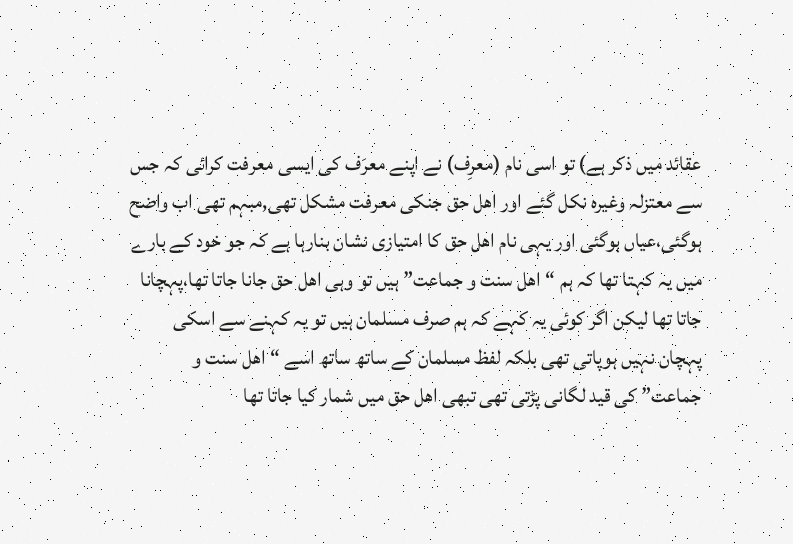عقائد میں ذکر ہے) تو اسی نام (معرِف) نے اپنے معرَف کی ایسی معرفت کرائی کہ جس سے معتزلہ وغیرہ نکل گئے اور اھل حق جنکی معرفت مشکل تھی,مبہم تھی اب واضح ہوگئی،عیاں ہوگئی اور یہی نام اھل حق کا امتیازی نشان بنارہا ہے کہ جو خود کے بارے میں یہ کہتا تھا کہ ہم “اھل سنت و جماعت” ہیں تو وہی اھل حق جانا جاتا تھا،پہچانا جاتا تھا لیکن اگر کوئی یہ کہے کہ ہم صرف مسلمان ہیں تو یہ کہنے سے اسکی پہچان نہیں ہوپاتی تھی بلکہ لفظ مسلمان کے ساتھ ساتھ اسے “اھل سنت و جماعت” کی قید لگانی پڑتی تھی تبھی اھل حق میں شمار کیا جاتا تھا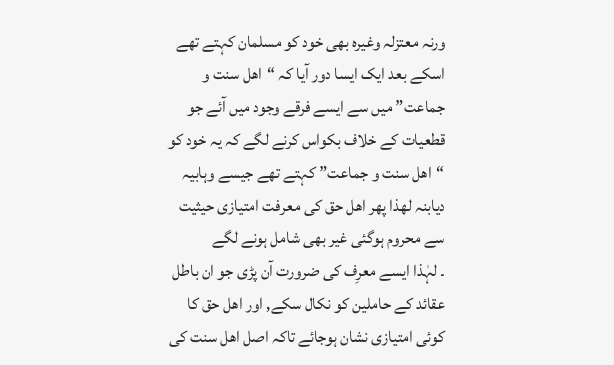ورنہ معتزلہ وغیرہ بھی خود کو مسلمان کہتے تھے اسکے بعد ایک ایسا دور آیا کہ “اھل سنت و جماعت” میں سے ایسے فرقے وجود میں آئے جو قطعیات کے خلاف بکواس کرنے لگے کہ یہ خود کو “اھل سنت و جماعت” کہتے تھے جیسے وہابیہ دیابنہ لھذا پھر اھل حق کی معرفت امتیازی حیثیت سے محروم ہوگئی غیر بھی شامل ہونے لگے
۔ لہٰذا ایسے معرِف کی ضرورت آن پڑی جو ان باطل عقائد کے حاملین کو نکال سکے, اور اھل حق کا کوئی امتیازی نشان ہوجائے تاکہ اصل اھل سنت کی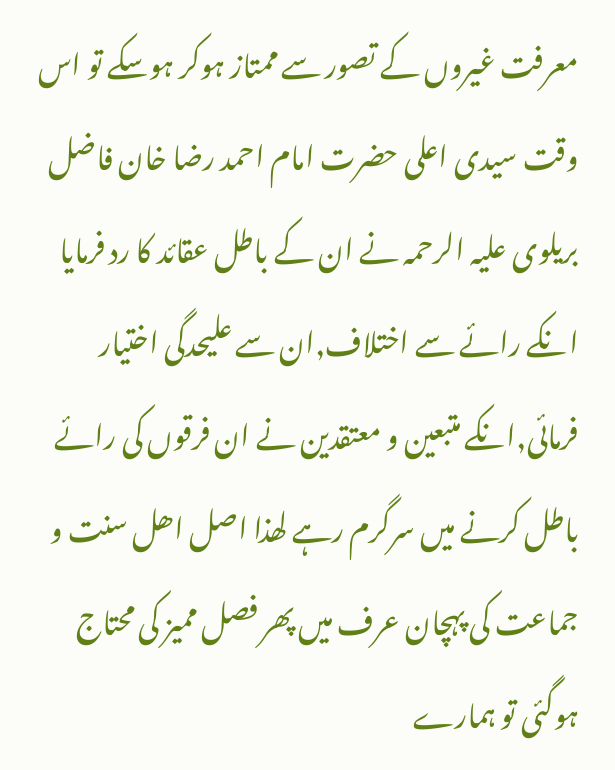معرفت غیروں کے تصور سے ممتاز ہوکر ہوسکے تو اس وقت سیدی اعلی حضرت امام احمد رضا خان فاضل بریلوی علیہ الرحمہ نے ان کے باطل عقائد کا رد فرمایا انکے رائے سے اختلاف,ان سے علیحدگی اختیار فرمائی,انکے متبعین و معتقدین نے ان فرقوں کی رائے باطل کرنے میں سرگرم رہے لھذا اصل اھل سنت و جماعت کی پہچان عرف میں پھر فصل ممیز کی محتاج ہوگئی تو ہمارے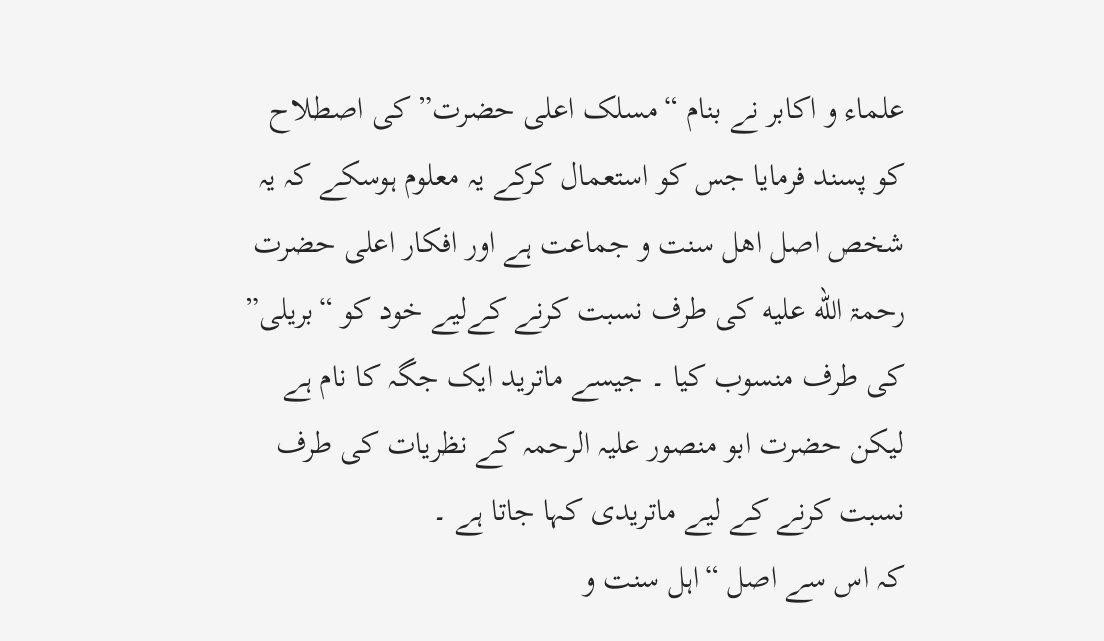علماء و اکابر نے بنام “مسلک اعلی حضرت” کی اصطلاح کو پسند فرمایا جس کو استعمال کرکے یہ معلوم ہوسکے کہ یہ شخص اصل اھل سنت و جماعت ہے اور افکار اعلی حضرت رحمۃ الله علیه کی طرف نسبت کرنے کےلیے خود کو “بریلی” کی طرف منسوب کیا ۔ جیسے ماترید ایک جگہ کا نام ہے لیکن حضرت ابو منصور علیہ الرحمہ کے نظریات کی طرف نسبت کرنے کے لیے ماتریدی کہا جاتا ہے ۔
کہ اس سے اصل “اہل سنت و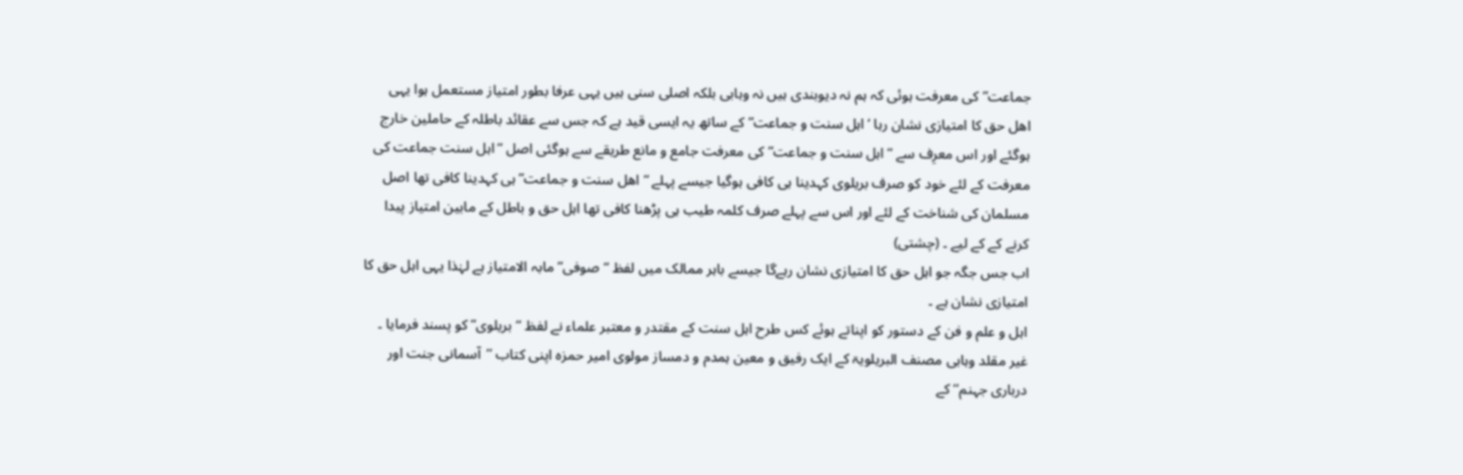جماعت” کی معرفت ہوئی کہ ہم نہ دیوبندی ہیں نہ وہابی بلکہ اصلی سنی ہیں یہی عرفا بطور امتیاز مستعمل ہوا یہی اھل حق کا امتیازی نشان رہا ‘اہل سنت و جماعت” کے ساتھ یہ ایسی قید ہے کہ جس سے عقائد باطلہ کے حاملین خارج ہوگئے اور اس معرِف سے “اہل سنت و جماعت” کی معرفت جامع و مانع طریقے سے ہوگئی اصل “اہل سنت جماعت کی معرفت کے لئے خود کو صرف بریلوی کہدینا ہی کافی ہوگیا جیسے پہلے “اھل سنت و جماعت” ہی کہدینا کافی تھا اصل مسلمان کی شناخت کے لئے اور اس سے پہلے صرف کلمہ طیب ہی پڑھنا کافی تھا اہل حق و باطل کے مابین امتیاز پیدا کرنے کے کے لیے ۔ (چشتی)
اب جس جگہ جو اہل حق کا امتیازی نشان رہےگا جیسے باہر ممالک میں لفظ “صوفی” مابہ الامتیاز ہے لہٰذا یہی اہل حق کا امتیازی نشان ہے ۔
اہل و علم و فن کے دستور کو اپناتے ہوئے کس طرح اہل سنت کے مقتدر و معتبر علماء نے لفظ “بریلوی” کو پسند فرمایا ۔
غیر مقلد وہابی مصنف البریلویۃ کے ایک رفیق و معین ہمدم و دمساز مولوی امیر حمزہ اپنی کتاب ’’آسمانی جنت اور درباری جہنم‘‘ کے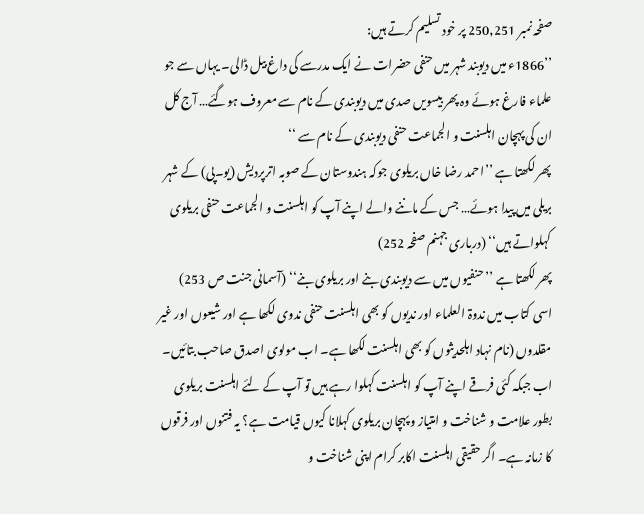صفحہ نمبر 250,251 پر خود تسلیم کرتے ہیں:
’’1866ء میں دیوبند شہر میں حنفی حضرات نے ایک مدرسے کی داغ بیل ڈالی۔ یہاں سے جو علماء فارغ ہوئے وہ پھر بیسویں صدی میں دیوبندی کے نام سے معروف ہوگئے… آج کل ان کی پہچان اہلسنت و الجماعت حنفی دیوبندی کے نام سے ‘‘
پھر لکھتا ہے ’’احمد رضا خاں بریلوی جوکہ ہندوستان کے صوبہ اترپردیش (یو۔پی) کے شہر بریلی میں پیدا ہوئے… جس کے ماننے والے اپنے آپ کو اہلسنت و الجماعت حنفی بریلوی کہلواتے ہیں‘‘ (درباری جہنم صفحہ 252)
پھر لکھتا ہے ’’حنفیوں میں سے دیوبندی بنے اور بریلوی بنے‘‘ (آسمانی جنت ص 253)
اسی کتاب میں ندوۃ العلماء اور ندیوں کو بھی اہلسنت حنفی ندوی لکھا ہے اور شیعوں اور غیر مقلدوں (نام نہاد اہلحدیثوں کو بھی اہلسنت لکھا ہے۔ اب مولوی اصدق صاحب بتائیں۔ اب جبکہ کئی فرقے اپنے آپ کو اہلسنت کہلوا رہے ہیں تو آپ کے لئے اہلسنت بریلوی بطور علامت و شناخت و امتیاز و پہچان بریلوی کہلانا کیوں قیامت ہے؟ یہ فتنوں اور فرقوں کا زمانہ ہے۔ اگر حقیقی اہلسنت اکابر کرام اپنی شناخت و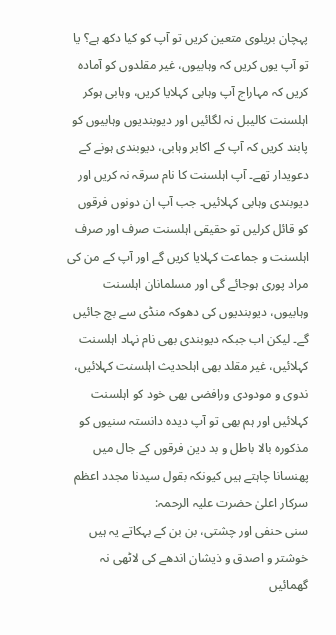پہچان بریلوی متعین کریں تو آپ کو کیا دکھ ہے؟ یا تو آپ یوں کریں کہ وہابیوں، غیر مقلدوں کو آمادہ کریں کہ مہاراج آپ وہابی کہلایا کریں، وہابی ہوکر اہلسنت کالیبل نہ لگائیں اور دیوبندیوں وہابیوں کو پابند کریں کہ آپ کے اکابر وہابی، دیوبندی ہونے کے دعویدار تھے۔ آپ اہلسنت کا نام سرقہ نہ کریں اور دیوبندی وہابی کہلائیں۔ جب آپ ان دونوں فرقوں کو قائل کرلیں تو حقیقی اہلسنت صرف اور صرف اہلسنت و جماعت کہلایا کریں گے اور آپ کے من کی مراد پوری ہوجائے گی اور مسلمانان اہلسنت وہابیوں، دیوبندیوں کی دھوکہ منڈی سے بچ جائیں گے۔ لیکن اب جبکہ دیوبندی بھی نام نہاد اہلسنت کہلائیں، غیر مقلد بھی اہلحدیث اہلسنت کہلائیں، ندوی و مودودی ورافضی بھی خود کو اہلسنت کہلائیں اور ہم بھی تو آپ دیدہ دانستہ سنیوں کو مذکورہ بالا باطل و بد دین فرقوں کے جال میں پھنسانا چاہتے ہیں کیونکہ بقول سیدنا مجدد اعظم سرکار اعلیٰ حضرت علیہ الرحمہ:
سنی حنفی اور چشتی، بن بن کے بہکاتے یہ ہیں
خوشتر و اصدق و ذیشان اندھے کی لاٹھی نہ گھمائیں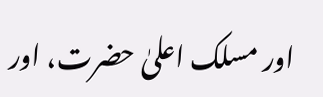اور مسلک اعلیٰ حضرت، اور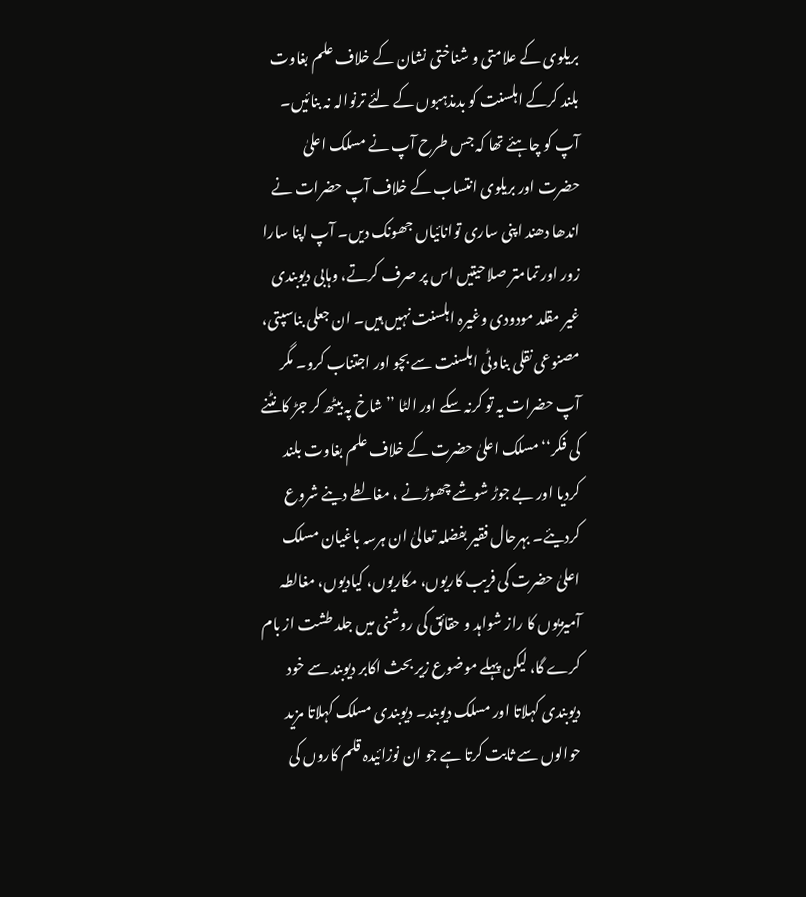بریلوی کے علامتی و شناختی نشان کے خلاف علم بغاوت بلند کرکے اہلسنت کو بدمذہبوں کے لئے ترنوالہ نہ بنائیں۔ آپ کو چاہئے تھا کہ جس طرح آپ نے مسلک اعلیٰ حضرت اور بریلوی انتساب کے خلاف آپ حضرات نے اندھا دھند اپنی ساری توانائیاں جھونک دیں۔ آپ اپنا سارا زور اور تمامتر صلاحیتیں اس پر صرف کرتے، وہابی دیوبندی غیر مقلد مودودی وغیرہ اہلسنت نہیں ہیں۔ ان جعلی بناسپتی، مصنوعی نقلی بناوٹی اہلسنت سے بچو اور اجتناب کرو۔ مگر آپ حضرات یہ تو کرنہ سکے اور الٹا ’’شاخ پہ بیٹھ کر جڑ کانٹنے کی فکر‘‘ مسلک اعلیٰ حضرت کے خلاف علم بغاوت بلند کردیا اور بے جوڑ شوشے چھوڑنے ، مغالطے دینے شروع کردیئے۔ بہرحال فقیر بفضلہ تعالیٰ ان ہرسہ باغیان مسلک اعلیٰ حضرت کی فریب کاریوں، مکاریوں، کیادیوں، مغالطہ آمیزیوں کا راز شواہد و حقائق کی روشنی میں جلد طشت از بام کرے گا، لیکن پہلے موضوع زیر بحث اکابر دیوبند سے خود دیوبندی کہلاتا اور مسلک دیوبند۔ دیوبندی مسلک کہلاتا مزید حوالوں سے ثابت کرتا ہے جو ان نوزائیدہ قلم کاروں کی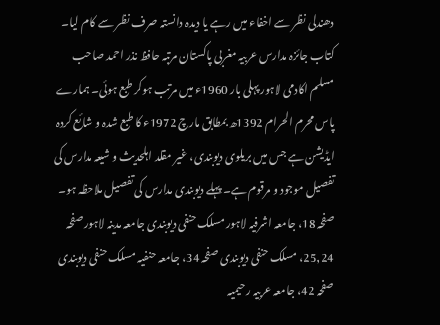دھندلی نظر سے اخفاء میں رہے یا دیدہ دانستہ صرف نظر سے کام لیا۔
کتاب جائزہ مدارس عربیہ مغربی پاکستان مرتبہ حافظ نذر احمد صاحب مسلم اکادمی لاہور پہلی بار 1960ء میں مرتب ہوکر طبع ہوئی۔ ہمارے پاس محرم الحرام 1392ھ بمطابق مارچ 1972ء کا طبع شدہ و شائع کردہ ایڈیشن ہے جس میں بریلوی دیوبندی، غیر مقلد اہلحدیث و شیعہ مدارس کی تفصیل موجود و مرقوم ہے۔ پہلے دیوبندی مدارس کی تفصیل ملاحظہ ہو۔ صفحہ 18، جامعہ اشرفیہ لاہور مسلک حنفی دیوبندی جامعہ مدینہ لاہور صفحہ 25,24، مسلک حنفی دیوبندی صفحہ 34، جامعہ حنفیہ مسلک حنفی دیوبندی صفحہ 42، جامعہ عربیہ رحیمیہ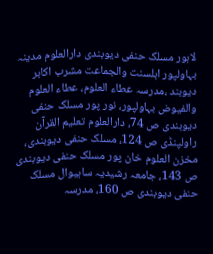لاہور مسلک حنفی دیوبندی دارالعلوم مدینہ بہاولپور اہلسنت والجماعت مشرب اکابر دیوبند ،مدرسہ عطاء العلوم، عطاء العلوم والفیوض بہاولپور، نور پور مسلک حنفی دیوبندی ص 74، دارالعلوم تعلیم القرآن راولپنڈی ص 124، مسلک حنفی دیوبندی، مخزن العلوم خان پور مسلک حنفی دیوبندی ص 143، جامعہ رشیدیہ ساہیوال مسلک حنفی دیوبندی ص 160، مدرسہ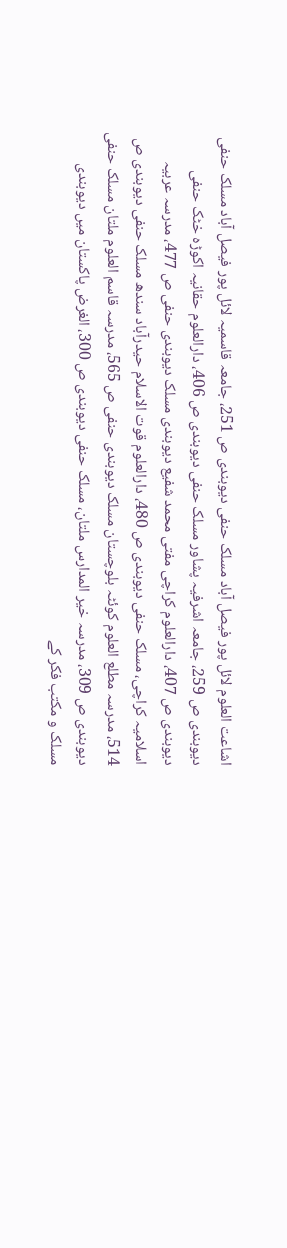اشاعت العلوم لائل پور فیصل آباد مسلک حنفی دیوبندی ص 251، جامعہ قاسمیہ لائل پور فیصل آباد مسلک حنفی دیوبندی ص 259، جامعہ اشرفیہ پشاور مسلک حنفی دیوبندی ص 406، دارالعلوم حقانیہ اکوڑہ خٹک حنفی دیوبندی ص 407، دارالعلوم کراچی مفتی محمد شفیع دیوبندی مسلک دیوبندی حنفی ص 477، مدرسہ عربیہ اسلامیہ کراچی، مسلک حنفی دیوبندی ص 480، دارالعلوم قوت الاسلام حیدرآباد سندھ مسلک حنفی دیوبندی ص 514، مدرسہ مطلع العلوم کوئٹہ بلوچستان مسلک دیوبندی حنفی ص 565، مدرسہ قاسم العلوم ملتان مسلک حنفی دیوبندی ص 309، مدرسہ خیر المدارس ملتان، مسلک حنفی دیوبندی ص 300، الغرض پاکستان میں دیوبندی مسلک و مکتب فکر کے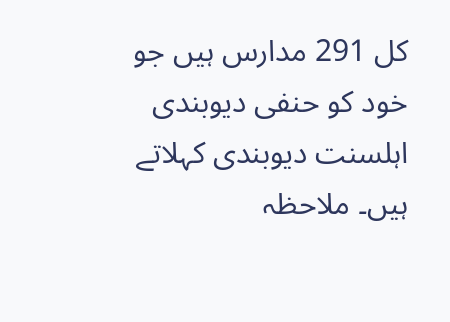کل 291 مدارس ہیں جو خود کو حنفی دیوبندی اہلسنت دیوبندی کہلاتے ہیں۔ ملاحظہ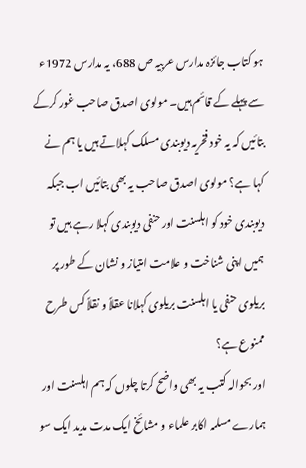ہو کتاب جائزہ مدارس عربیہ ص 688، یہ مدارس 1972ء سے پہلے کے قائم ہیں۔ مولوی اصدق صاحب غور کرکے بتائیں کہ یہ خود فخریہ دیوبندی مسلک کہلاتے ہیں یا ہم نے کہا ہے؟ مولوی اصدق صاحب یہ بھی بتائیں اب جبکہ دیوبندی خود کو اہلسنت اور حنفی دیوبندی کہلا رہے ہیں تو ہمیں اپنی شناخت و علامت امتیاز و نشان کے طور پر بریلوی حنفی یا اہلسنت بریلوی کہلانا عقلاً و نقلاً کس طرح ممنوع ہے؟
اور بحوالہ کتب یہ بھی واضح کرتا چلوں کہ ہم اہلسنت اور ہمارے مسلمہ اکابر علماء و مشائخ ایک مدت مدید ایک سو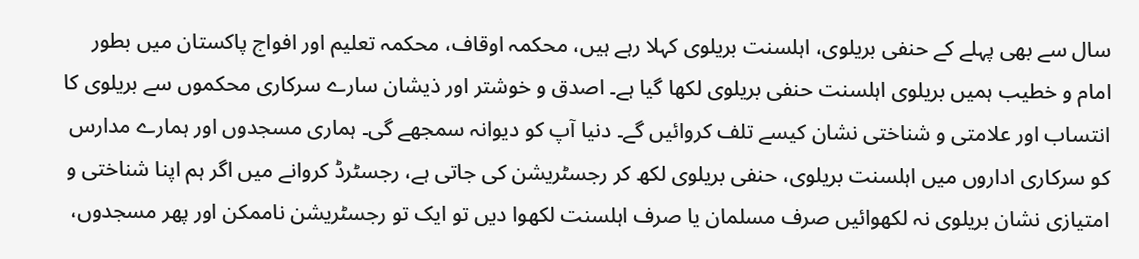سال سے بھی پہلے کے حنفی بریلوی، اہلسنت بریلوی کہلا رہے ہیں، محکمہ اوقاف، محکمہ تعلیم اور افواج پاکستان میں بطور امام و خطیب ہمیں بریلوی اہلسنت حنفی بریلوی لکھا گیا ہے۔ اصدق و خوشتر اور ذیشان سارے سرکاری محکموں سے بریلوی کا انتساب اور علامتی و شناختی نشان کیسے تلف کروائیں گے۔ دنیا آپ کو دیوانہ سمجھے گی۔ ہماری مسجدوں اور ہمارے مدارس کو سرکاری اداروں میں اہلسنت بریلوی، حنفی بریلوی لکھ کر رجسٹریشن کی جاتی ہے، رجسٹرڈ کروانے میں اگر ہم اپنا شناختی و امتیازی نشان بریلوی نہ لکھوائیں صرف مسلمان یا صرف اہلسنت لکھوا دیں تو ایک تو رجسٹریشن ناممکن اور پھر مسجدوں،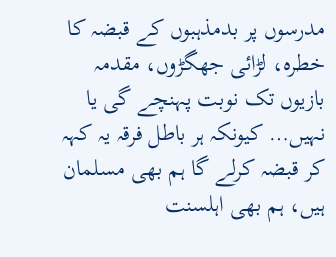مدرسوں پر بدمذہبوں کے قبضہ کا خطرہ، لڑائی جھگڑوں، مقدمہ بازیوں تک نوبت پہنچے گی یا نہیں… کیونکہ ہر باطل فرقہ یہ کہہ کر قبضہ کرلے گا ہم بھی مسلمان ہیں، ہم بھی اہلسنت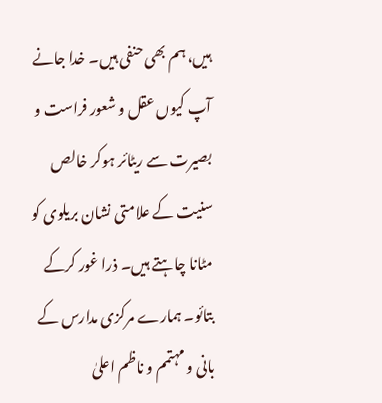ہیں، ہم بھی حنفی ہیں۔ خدا جانے آپ کیوں عقل و شعور فراست و بصیرت سے ریٹائر ہوکر خالص سنیت کے علامتی نشان بریلوی کو مٹانا چاہتے ہیں۔ ذرا غور کرکے بتائو۔ ہمارے مرکزی مدارس کے بانی و مہتمم و ناظم اعلیٰ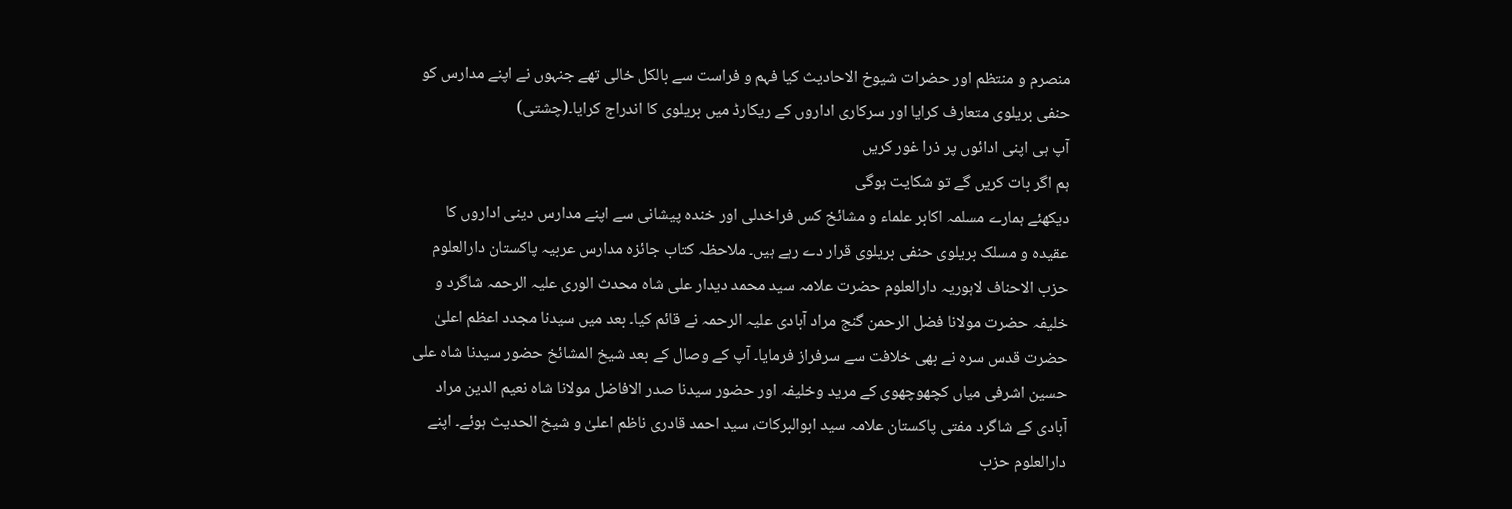منصرم و منتظم اور حضرات شیوخ الاحادیث کیا فہم و فراست سے بالکل خالی تھے جنہوں نے اپنے مدارس کو حنفی بریلوی متعارف کرایا اور سرکاری اداروں کے ریکارڈ میں بریلوی کا اندراج کرایا۔(چشتی)
آپ ہی اپنی ادائوں پر ذرا غور کریں
ہم اگر بات کریں گے تو شکایت ہوگی
دیکھئے ہمارے مسلمہ اکابر علماء و مشائخ کس فراخدلی اور خندہ پیشانی سے اپنے مدارس دینی اداروں کا عقیدہ و مسلک بریلوی حنفی بریلوی قرار دے رہے ہیں۔ ملاحظہ کتاب جائزہ مدارس عربیہ پاکستان دارالعلوم حزب الاحناف لاہوریہ دارالعلوم حضرت علامہ سید محمد دیدار علی شاہ محدث الوری علیہ الرحمہ شاگرد و خلیفہ حضرت مولانا فضل الرحمن گنج مراد آبادی علیہ الرحمہ نے قائم کیا۔ بعد میں سیدنا مجدد اعظم اعلیٰ حضرت قدس سرہ نے بھی خلافت سے سرفراز فرمایا۔ آپ کے وصال کے بعد شیخ المشائخ حضور سیدنا شاہ علی حسین اشرفی میاں کچھوچھوی کے مرید وخلیفہ اور حضور سیدنا صدر الافاضل مولانا شاہ نعیم الدین مراد آبادی کے شاگرد مفتی پاکستان علامہ سید ابوالبرکات، سید احمد قادری ناظم اعلیٰ و شیخ الحدیث ہوئے۔ اپنے دارالعلوم حزب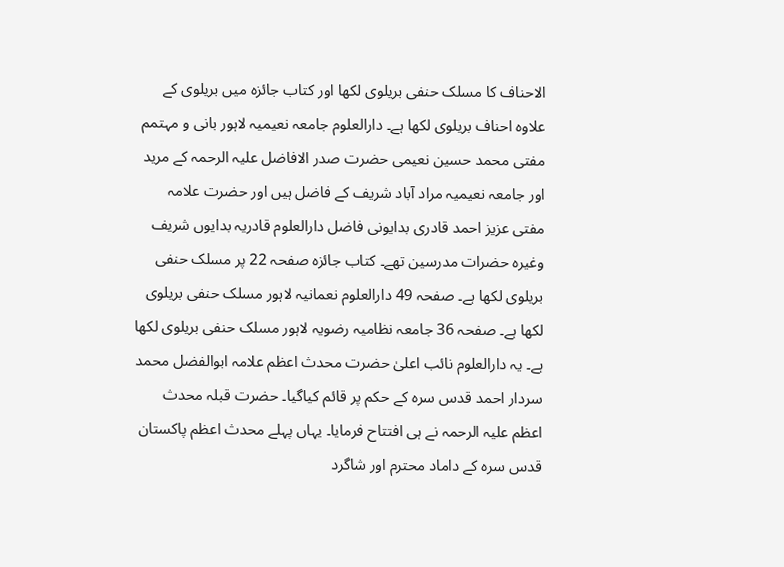الاحناف کا مسلک حنفی بریلوی لکھا اور کتاب جائزہ میں بریلوی کے علاوہ احناف بریلوی لکھا ہے۔ دارالعلوم جامعہ نعیمیہ لاہور بانی و مہتمم مفتی محمد حسین نعیمی حضرت صدر الافاضل علیہ الرحمہ کے مرید اور جامعہ نعیمیہ مراد آباد شریف کے فاضل ہیں اور حضرت علامہ مفتی عزیز احمد قادری بدایونی فاضل دارالعلوم قادریہ بدایوں شریف وغیرہ حضرات مدرسین تھے۔ کتاب جائزہ صفحہ 22 پر مسلک حنفی بریلوی لکھا ہے۔ صفحہ 49 دارالعلوم نعمانیہ لاہور مسلک حنفی بریلوی لکھا ہے۔ صفحہ 36 جامعہ نظامیہ رضویہ لاہور مسلک حنفی بریلوی لکھا ہے۔ یہ دارالعلوم نائب اعلیٰ حضرت محدث اعظم علامہ ابوالفضل محمد سردار احمد قدس سرہ کے حکم پر قائم کیاگیا۔ حضرت قبلہ محدث اعظم علیہ الرحمہ نے ہی افتتاح فرمایا۔ یہاں پہلے محدث اعظم پاکستان قدس سرہ کے داماد محترم اور شاگرد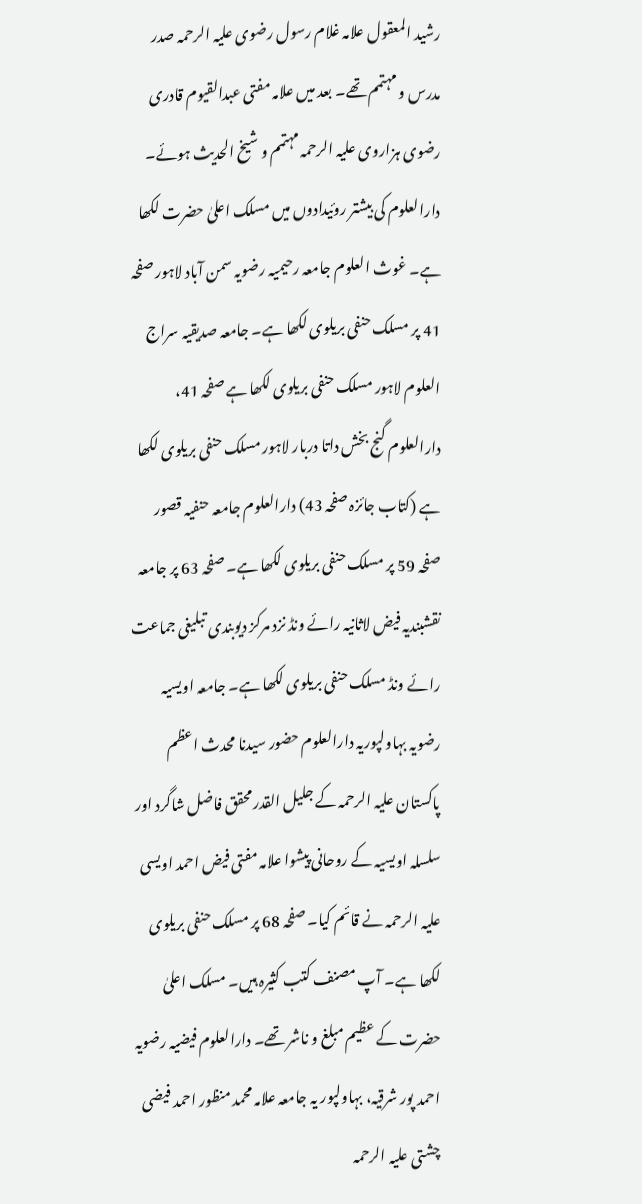رشید المعقول علامہ غلام رسول رضوی علیہ الرحمہ صدر مدرس و مہتمم تھے۔ بعد میں علامہ مفتی عبدالقیوم قادری رضوی ہزاروی علیہ الرحمہ مہتمم و شیخ الحدیث ہوئے۔ دارالعلوم کی بیشتر روئیدادوں میں مسلک اعلیٰ حضرت لکھا ہے۔ غوث العلوم جامعہ رحیمیہ رضویہ سمن آباد لاہور صفحہ 41 پر مسلک حنفی بریلوی لکھا ہے۔ جامعہ صدیقیہ سراج العلوم لاہور مسلک حنفی بریلوی لکھا ہے صفحہ 41، دارالعلوم گنج بخش داتا دربار لاہور مسلک حنفی بریلوی لکھا ہے (کتاب جائزہ صفحہ 43) دارالعلوم جامعہ حنفیہ قصور صفحہ 59 پر مسلک حنفی بریلوی لکھا ہے۔ صفحہ 63 پر جامعہ نقشبندیہ فیض لاثانیہ رائے ونڈ نزد مرکز دیوبندی تبلیغی جماعت رائے ونڈ مسلک حنفی بریلوی لکھا ہے۔ جامعہ اویسیہ رضویہ بہاولپوریہ دارالعلوم حضور سیدنا محدث اعظم پاکستان علیہ الرحمہ کے جلیل القدر محقق فاضل شاگرد اور سلسلہ اویسیہ کے روحانی پیشوا علامہ مفتی فیض احمد اویسی علیہ الرحمہ نے قائم کیا۔ صفحہ 68 پر مسلک حنفی بریلوی لکھا ہے۔ آپ مصنف کتب کثیرہ ہیں۔ مسلک اعلیٰ حضرت کے عظیم مبلغ و ناشر تھے۔ دارالعلوم فیضیہ رضویہ احمد پور شرقیہ، بہاولپور یہ جامعہ علامہ محمد منظور احمد فیضی چشتی علیہ الرحمہ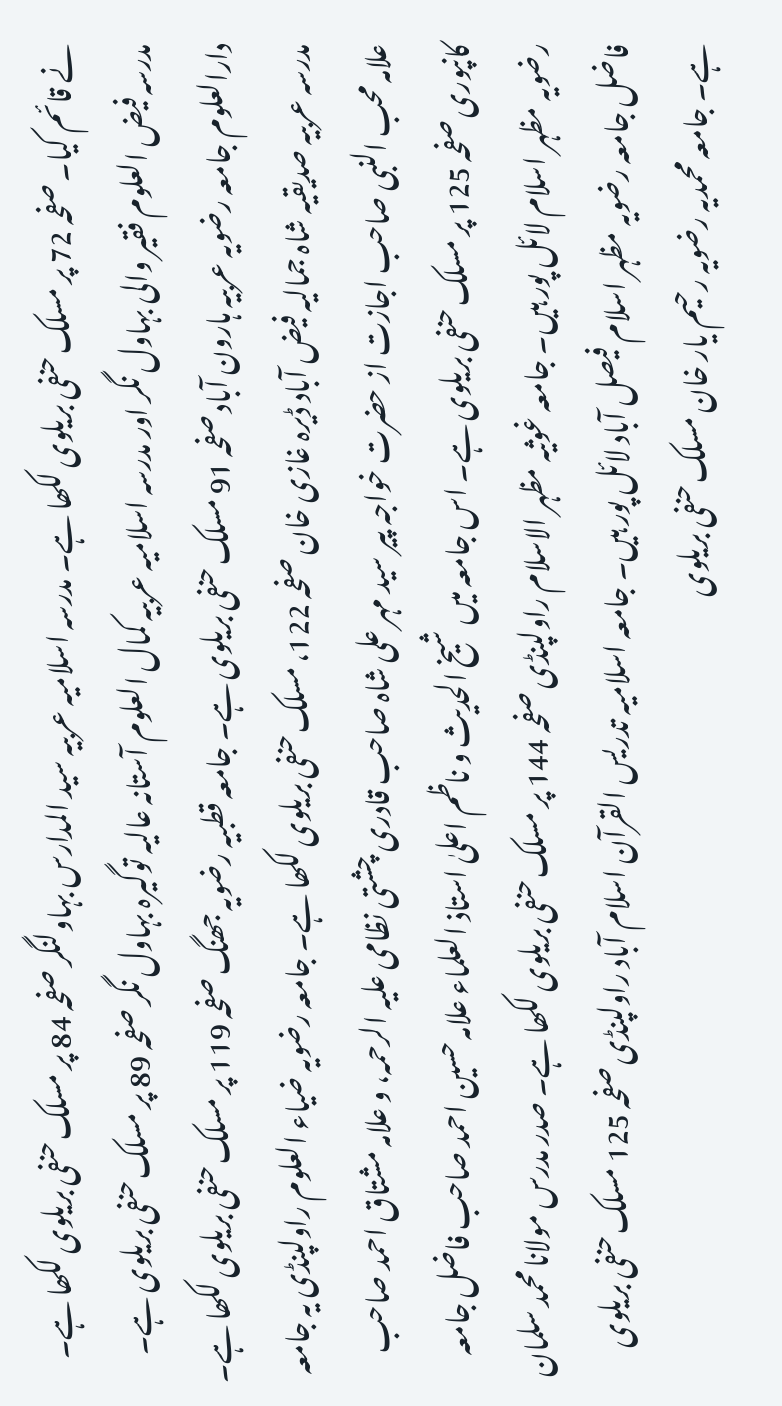نے قائم کیا۔ صفحہ 72 پر مسلک حنفی بریلوی لکھا ہے۔ مدرسہ اسلامیہ عربیہ سید المدارس بہاولنگر صفحہ 84 پر مسلک حنفی بریلوی لکھا ہے۔ مدرسہ فیض العلوم فقیر والی بہاول نگر اور مدرسہ اسلامیہ عربیہ کمال العلوم آستانہ عالیہ توگیرہ بہاول نگر صفحہ 89 پر مسلک حنفی بریلوی ہے۔ دارالعلوم جامعہ رضویہ عربیہ ہارون آباد صفحہ 91 مسلک حنفی بریلوی ہے۔ جامعہ قطبیہ رضویہ جھنگ صفحہ 119 پر مسلک حنفی بریلوی لکھا ہے۔ مدرسہ عربیہ صدیقیہ شاہ جمالیہ فیض آباد ڈیرہ غازی خان صفحہ 122، مسلک حنفی بریلوی لکھا ہے۔ جامعہ رضویہ ضیاء العلوم راولپنڈی یہ جامعہ علامہ محب النبی صاحب اجازت از حضرت خواجہ پیر سید مہر علی شاہ صاحب قادری چشتی نظامی علیہ الرحمہ، و علامہ مشتاق احمد صاحب کانپوری صفحہ 125 پر مسلک حنفی بریلوی ہے۔ اس جامعہ میں شیخ الحدیث و ناظم اعلیٰ استاذ العلماء علامہ حسین احمد صاحب فاضل جامعہ رضویہ مظہر اسلام لائل پور ہیں۔ جامعہ غوثیہ مظہر الاسلام راولپنڈی صفحہ 144 پر مسلک حنفی بریلوی لکھا ہے۔ صدر مدرس مولانا محمد سلمان فاضل جامعہ رضویہ مظہر اسلام فیصل آباد لائل پور ہیں۔ جامعہ اسلامیہ تدریس القرآن اسلام آباد راولپنڈی صفحہ 125 مسلک حنفی بریلوی ہے۔ جامعہ محمدیہ رضویہ رحیم یار خان مسلک حنفی بریلوی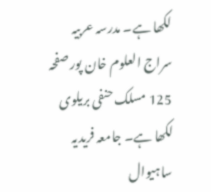لکھا ہے۔ مدرسہ عربیہ سراج العلوم خان پور صفحہ 125 مسلک حنفی بریلوی لکھا ہے۔ جامعہ فریدیہ ساہیوال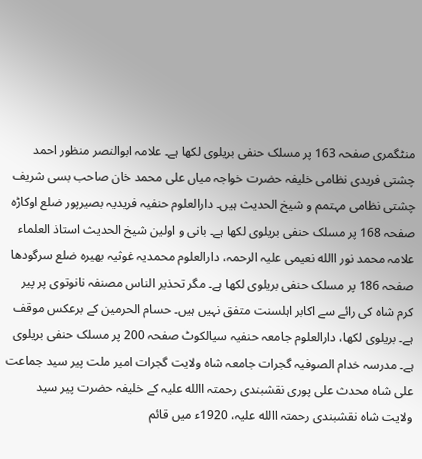منٹگمری صفحہ 163 پر مسلک حنفی بریلوی لکھا ہے۔ علامہ ابوالنصر منظور احمد چشتی فریدی نظامی خلیفہ حضرت خواجہ میاں علی محمد خان صاحب بسی شریف چشتی نظامی مہتمم و شیخ الحدیث ہیں۔ دارالعلوم حنفیہ فریدیہ بصیرپور ضلع اوکاڑہ صفحہ 168 پر مسلک حنفی بریلوی لکھا ہے۔ بانی و اولین شیخ الحدیث استاذ العلماء علامہ محمد نور االله نعیمی علیہ الرحمہ، دارالعلوم محمدیہ غوثیہ بھیرہ ضلع سرگودھا صفحہ 186 پر مسلک حنفی بریلوی لکھا ہے۔ مگر تحذیر الناس مصنفہ نانوتوی پر پیر کرم شاہ کی رائے سے اکابر اہلسنت متفق نہیں ہیں۔ حسام الحرمین کے برعکس موقف ہے۔ بریلوی لکھا، دارالعلوم جامعہ حنفیہ سیالکوٹ صفحہ 200 پر مسلک حنفی بریلوی ہے۔ مدرسہ خدام الصوفیہ گجرات جامعہ شاہ ولایت گجرات امیر ملت پیر سید جماعت علی شاہ محدث علی پوری نقشبندی رحمتہ االله علیہ کے خلیفہ حضرت پیر سید ولایت شاہ نقشبندی رحمتہ االله علیہ، 1920ء میں قائم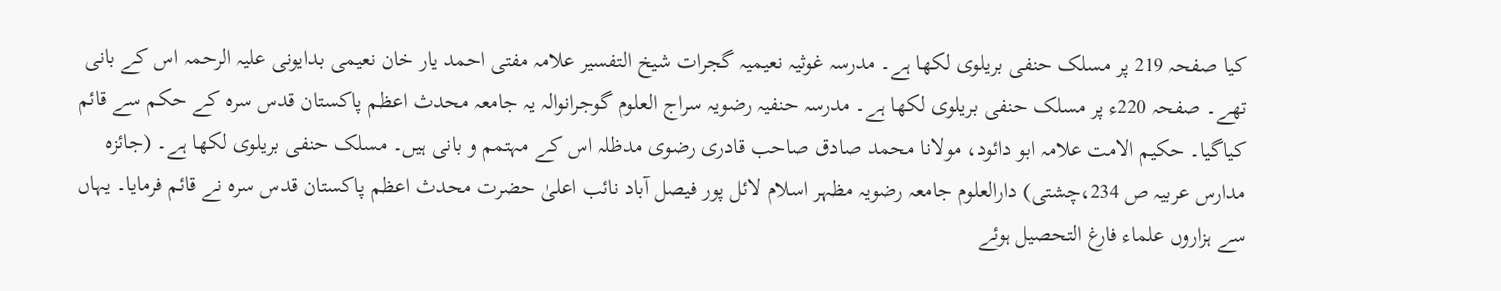کیا صفحہ 219 پر مسلک حنفی بریلوی لکھا ہے۔ مدرسہ غوثیہ نعیمیہ گجرات شیخ التفسیر علامہ مفتی احمد یار خان نعیمی بدایونی علیہ الرحمہ اس کے بانی تھے۔ صفحہ 220ء پر مسلک حنفی بریلوی لکھا ہے۔ مدرسہ حنفیہ رضویہ سراج العلوم گوجرانوالہ یہ جامعہ محدث اعظم پاکستان قدس سرہ کے حکم سے قائم کیاگیا۔ حکیم الامت علامہ ابو دائود، مولانا محمد صادق صاحب قادری رضوی مدظلہ اس کے مہتمم و بانی ہیں۔ مسلک حنفی بریلوی لکھا ہے۔ (جائزہ مدارس عربیہ ص 234،چشتی) دارالعلوم جامعہ رضویہ مظہر اسلام لائل پور فیصل آباد نائب اعلیٰ حضرت محدث اعظم پاکستان قدس سرہ نے قائم فرمایا۔ یہاں سے ہزاروں علماء فارغ التحصیل ہوئے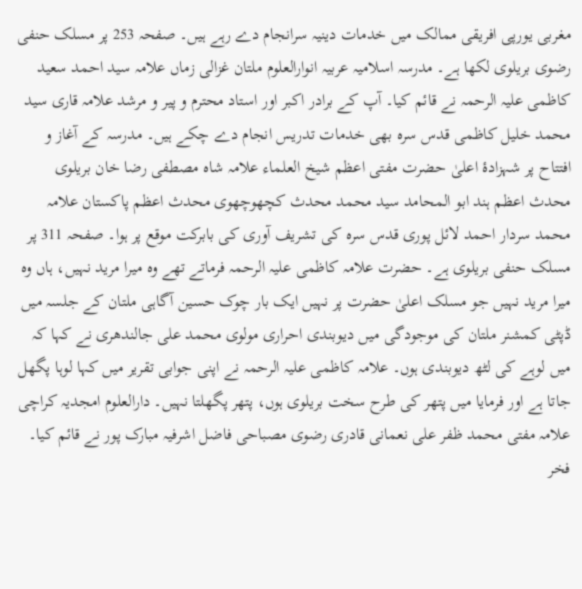مغربی یورپی افریقی ممالک میں خدمات دینیہ سرانجام دے رہے ہیں۔ صفحہ 253 پر مسلک حنفی رضوی بریلوی لکھا ہے۔ مدرسہ اسلامیہ عربیہ انوارالعلوم ملتان غزالی زماں علامہ سید احمد سعید کاظمی علیہ الرحمہ نے قائم کیا۔ آپ کے برادر اکبر اور استاد محترم و پیر و مرشد علامہ قاری سید محمد خلیل کاظمی قدس سرہ بھی خدمات تدریس انجام دے چکے ہیں۔ مدرسہ کے آغاز و افتتاح پر شہزادۂ اعلیٰ حضرت مفتی اعظم شیخ العلماء علامہ شاہ مصطفی رضا خان بریلوی محدث اعظم ہند ابو المحامد سید محمد محدث کچھوچھوی محدث اعظم پاکستان علامہ محمد سردار احمد لائل پوری قدس سرہ کی تشریف آوری کی بابرکت موقع پر ہوا۔ صفحہ 311 پر مسلک حنفی بریلوی ہے۔ حضرت علامہ کاظمی علیہ الرحمہ فرماتے تھے وہ میرا مرید نہیں، ہاں وہ میرا مرید نہیں جو مسلک اعلیٰ حضرت پر نہیں ایک بار چوک حسین آگاہی ملتان کے جلسہ میں ڈپٹی کمشنر ملتان کی موجودگی میں دیوبندی احراری مولوی محمد علی جالندھری نے کہا کہ میں لوہے کی لٹھ دیوبندی ہوں۔ علامہ کاظمی علیہ الرحمہ نے اپنی جوابی تقریر میں کہا لوہا پگھل جاتا ہے اور فرمایا میں پتھر کی طرح سخت بریلوی ہوں، پتھر پگھلتا نہیں۔ دارالعلوم امجدیہ کراچی علامہ مفتی محمد ظفر علی نعمانی قادری رضوی مصباحی فاضل اشرفیہ مبارک پور نے قائم کیا۔ فخر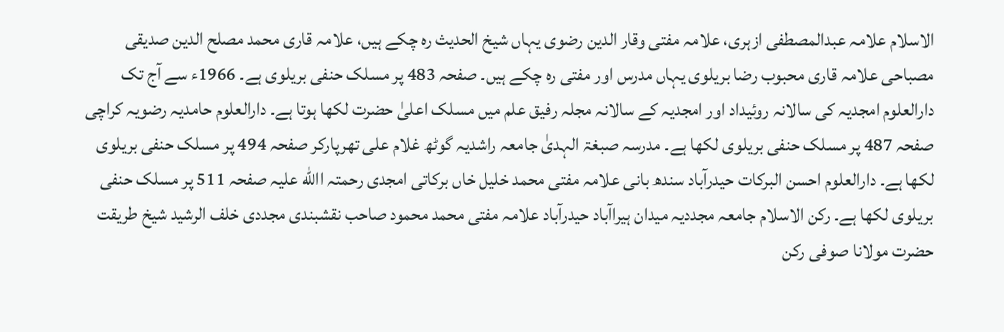الاسلام علامہ عبدالمصطفی ازہری، علامہ مفتی وقار الدین رضوی یہاں شیخ الحدیث رہ چکے ہیں، علامہ قاری محمد مصلح الدین صدیقی مصباحی علامہ قاری محبوب رضا بریلوی یہاں مدرس اور مفتی رہ چکے ہیں۔ صفحہ 483 پر مسلک حنفی بریلوی ہے۔ 1966ء سے آج تک دارالعلوم امجدیہ کی سالانہ روئیداد اور امجدیہ کے سالانہ مجلہ رفیق علم میں مسلک اعلیٰ حضرت لکھا ہوتا ہے۔ دارالعلوم حامدیہ رضویہ کراچی صفحہ 487 پر مسلک حنفی بریلوی لکھا ہے۔ مدرسہ صبغۃ الہدیٰ جامعہ راشدیہ گوٹھ غلام علی تھرپارکر صفحہ 494 پر مسلک حنفی بریلوی لکھا ہے۔ دارالعلوم احسن البرکات حیدرآباد سندھ بانی علامہ مفتی محمد خلیل خاں برکاتی امجدی رحمتہ االله علیہ صفحہ 511 پر مسلک حنفی بریلوی لکھا ہے۔ رکن الاسلام جامعہ مجددیہ میدان ہیراآباد حیدرآباد علامہ مفتی محمد محمود صاحب نقشبندی مجددی خلف الرشید شیخ طریقت حضرت مولانا صوفی رکن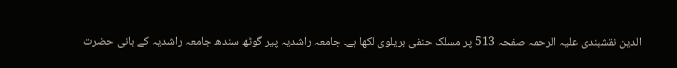الدین نقشبندی علیہ الرحمہ صفحہ 513 پر مسلک حنفی بریلوی لکھا ہے۔ جامعہ راشدیہ پیر گوٹھ سندھ جامعہ راشدیہ کے بانی حضرت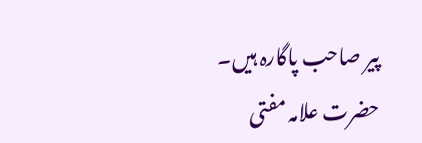پیر صاحب پاگارہ ہیں۔ حضرت علامہ مفتی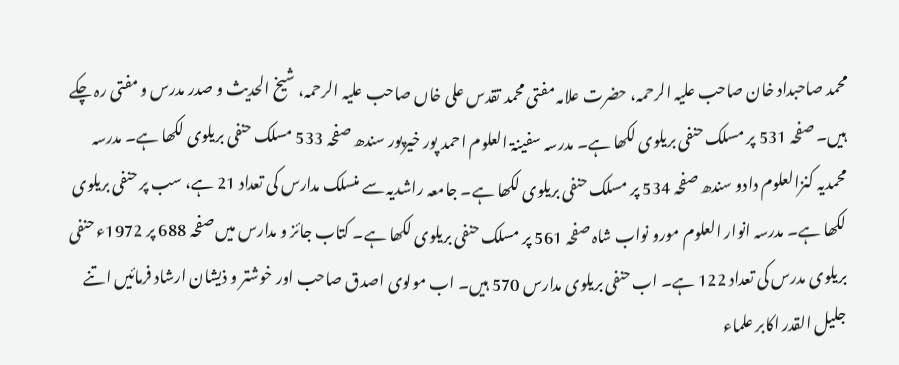محمد صاحبداد خان صاحب علیہ الرحمہ، حضرت علامہ مفتی محمد تقدس علی خاں صاحب علیہ الرحمہ، شیخ الحدیث و صدر مدرس و مفتی رہ چکے ہیں۔ صفحہ 531 پر مسلک حنفی بریلوی لکھا ہے۔ مدرسہ سفینۃ العلوم احمد پور خیرپور سندھ صفحہ 533 مسلک حنفی بریلوی لکھا ہے۔ مدرسہ محمدیہ کنزالعلوم دادو سندھ صفحہ 534 پر مسلک حنفی بریلوی لکھا ہے۔ جامعہ راشدیہ سے منسلک مدارس کی تعداد 21 ہے، سب پر حنفی بریلوی لکھا ہے۔ مدرسہ انوار العلوم مورو نواب شاہ صفحہ 561 پر مسلک حنفی بریلوی لکھا ہے۔ کتاب جائز و مدارس میں صفحہ 688 پر 1972ء حنفی بریلوی مدرس کی تعداد 122 ہے۔ اب حنفی بریلوی مدارس 570 ہیں۔ اب مولوی اصدق صاحب اور خوشتر و ذیشان ارشاد فرمائیں اتنے جلیل القدر اکابر علماء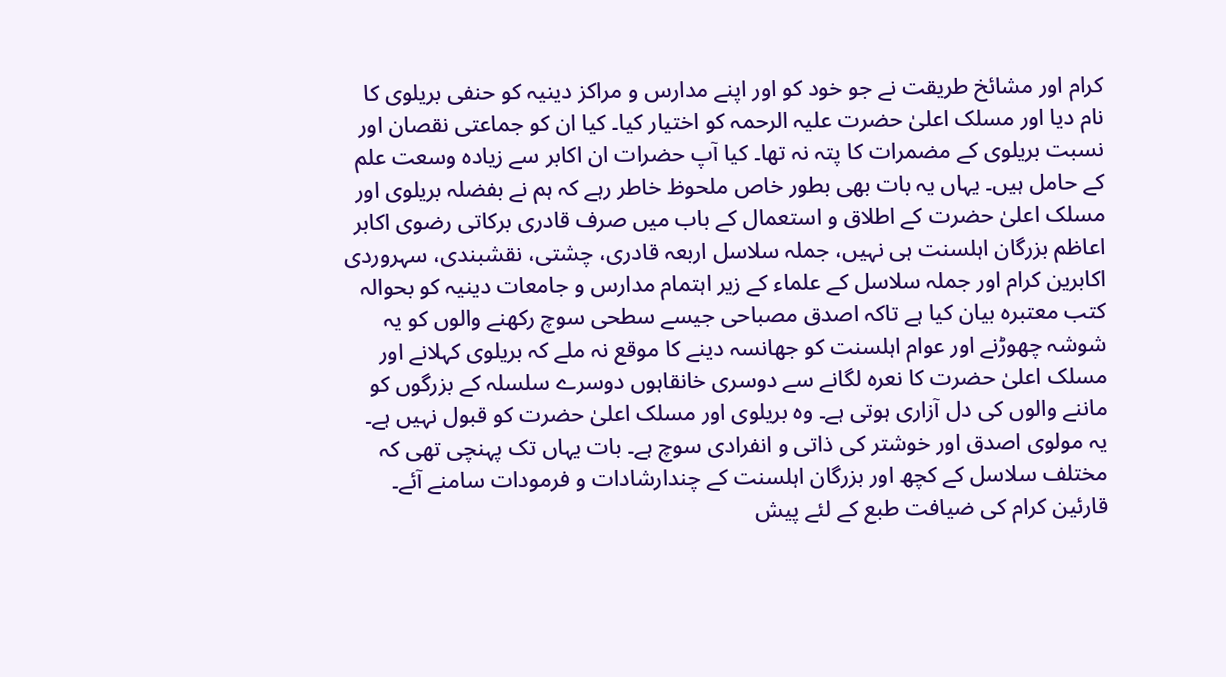کرام اور مشائخ طریقت نے جو خود کو اور اپنے مدارس و مراکز دینیہ کو حنفی بریلوی کا نام دیا اور مسلک اعلیٰ حضرت علیہ الرحمہ کو اختیار کیا۔ کیا ان کو جماعتی نقصان اور نسبت بریلوی کے مضمرات کا پتہ نہ تھا۔ کیا آپ حضرات ان اکابر سے زیادہ وسعت علم کے حامل ہیں۔ یہاں یہ بات بھی بطور خاص ملحوظ خاطر رہے کہ ہم نے بفضلہ بریلوی اور مسلک اعلیٰ حضرت کے اطلاق و استعمال کے باب میں صرف قادری برکاتی رضوی اکابر اعاظم بزرگان اہلسنت ہی نہیں، جملہ سلاسل اربعہ قادری، چشتی، نقشبندی، سہروردی اکابرین کرام اور جملہ سلاسل کے علماء کے زیر اہتمام مدارس و جامعات دینیہ کو بحوالہ کتب معتبرہ بیان کیا ہے تاکہ اصدق مصباحی جیسے سطحی سوچ رکھنے والوں کو یہ شوشہ چھوڑنے اور عوام اہلسنت کو جھانسہ دینے کا موقع نہ ملے کہ بریلوی کہلانے اور مسلک اعلیٰ حضرت کا نعرہ لگانے سے دوسری خانقاہوں دوسرے سلسلہ کے بزرگوں کو ماننے والوں کی دل آزاری ہوتی ہے۔ وہ بریلوی اور مسلک اعلیٰ حضرت کو قبول نہیں ہے۔ یہ مولوی اصدق اور خوشتر کی ذاتی و انفرادی سوچ ہے۔ بات یہاں تک پہنچی تھی کہ مختلف سلاسل کے کچھ اور بزرگان اہلسنت کے چندارشادات و فرمودات سامنے آئے۔ قارئین کرام کی ضیافت طبع کے لئے پیش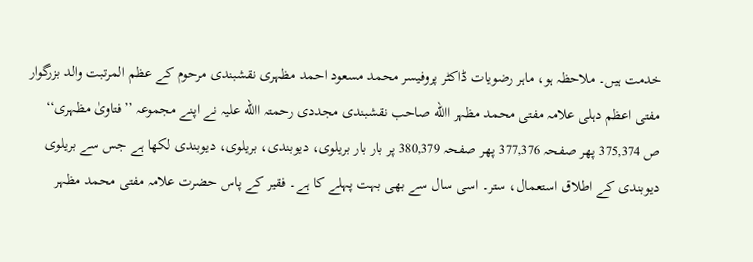خدمت ہیں۔ ملاحظہ ہو، ماہر رضویات ڈاکٹر پروفیسر محمد مسعود احمد مظہری نقشبندی مرحوم کے عظم المرتبت والد بزرگوار مفتی اعظم دہلی علامہ مفتی محمد مظہر االله صاحب نقشبندی مجددی رحمتہ االله علیہ نے اپنے مجموعہ ’’فتاویٰ مظہری‘‘ ص 375,374 پھر صفحہ 377,376 پھر صفحہ 380,379 پر بار بار بریلوی، دیوبندی، بریلوی، دیوبندی لکھا ہے جس سے بریلوی دیوبندی کے اطلاق استعمال، ستر۔ اسی سال سے بھی بہت پہلے کا ہے۔ فقیر کے پاس حضرت علامہ مفتی محمد مظہر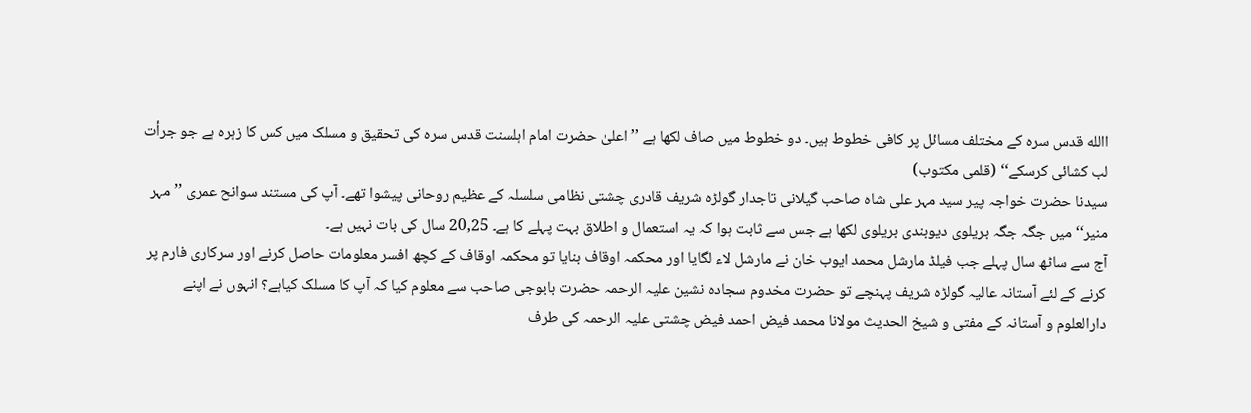االله قدس سرہ کے مختلف مسائل پر کافی خطوط ہیں۔ دو خطوط میں صاف لکھا ہے ’’اعلیٰ حضرت امام اہلسنت قدس سرہ کی تحقیق و مسلک میں کس کا زہرہ ہے جو جرأت لب کشائی کرسکے‘‘ (قلمی مکتوب)
سیدنا حضرت خواجہ پیر سید مہر علی شاہ صاحب گیلانی تاجدار گولڑہ شریف قادری چشتی نظامی سلسلہ کے عظیم روحانی پیشوا تھے۔ آپ کی مستند سوانح عمری ’’مہر منیر‘‘ میں جگہ جگہ بریلوی دیوبندی بریلوی لکھا ہے جس سے ثابت ہوا کہ یہ استعمال و اطلاق بہت پہلے کا ہے۔ 20,25 سال کی بات نہیں ہے۔
آج سے ساٹھ سال پہلے جب فیلڈ مارشل محمد ایوب خان نے مارشل لاء لگایا اور محکمہ اوقاف بنایا تو محکمہ اوقاف کے کچھ افسر معلومات حاصل کرنے اور سرکاری فارم پر کرنے کے لئے آستانہ عالیہ گولڑہ شریف پہنچے تو حضرت مخدوم سجادہ نشین علیہ الرحمہ حضرت بابوجی صاحب سے معلوم کیا کہ آپ کا مسلک کیاہے؟ انہوں نے اپنے دارالعلوم و آستانہ کے مفتی و شیخ الحدیث مولانا محمد فیض احمد فیض چشتی علیہ الرحمہ کی طرف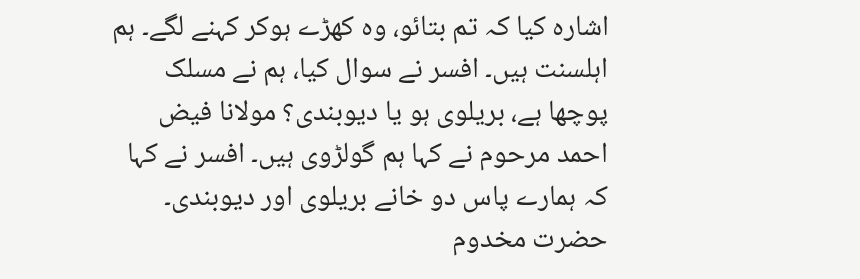اشارہ کیا کہ تم بتائو، وہ کھڑے ہوکر کہنے لگے۔ ہم اہلسنت ہیں۔ افسر نے سوال کیا، ہم نے مسلک پوچھا ہے، بریلوی ہو یا دیوبندی؟ مولانا فیض احمد مرحوم نے کہا ہم گولڑوی ہیں۔ افسر نے کہا کہ ہمارے پاس دو خانے بریلوی اور دیوبندی۔ حضرت مخدوم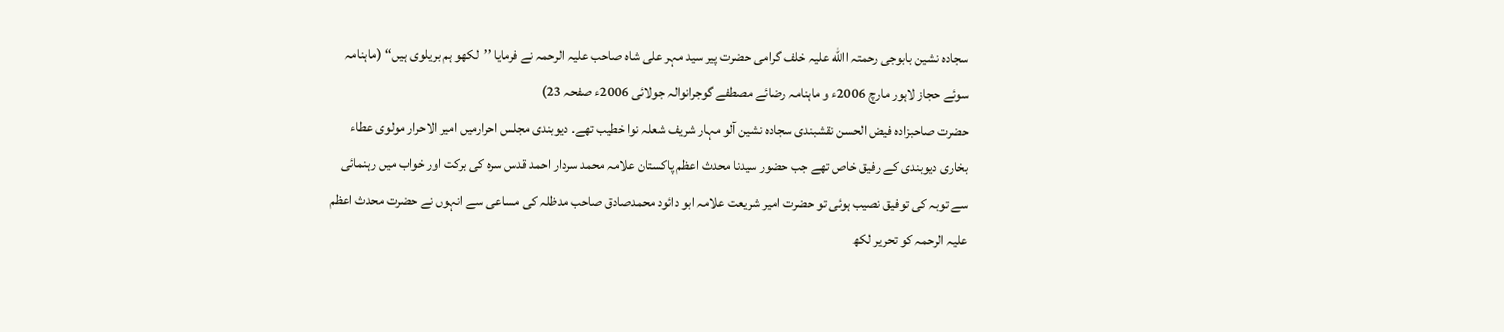سجادہ نشین بابوجی رحمتہ االله علیہ خلف گرامی حضرت پیر سید مہر علی شاہ صاحب علیہ الرحمہ نے فرمایا ’’لکھو ہم بریلوی ہیں‘‘ (ماہنامہ سوئے حجاز لاہور مارچ 2006ء و ماہنامہ رضائے مصطفے گوجرانوالہ جولائی 2006ء صفحہ 23)
حضرت صاحبزادہ فیض الحسن نقشبندی سجادہ نشین آلو مہار شریف شعلہ نوا خطیب تھے۔ دیوبندی مجلس احرارمیں امیر الاحرار مولوی عطاء بخاری دیوبندی کے رفیق خاص تھے جب حضور سیدنا محدث اعظم پاکستان علامہ محمد سردار احمد قدس سرہ کی برکت اور خواب میں رہنمائی سے توبہ کی توفیق نصیب ہوئی تو حضرت امیر شریعت علامہ ابو دائود محمدصادق صاحب مدظلہ کی مساعی سے انہوں نے حضرت محدث اعظم علیہ الرحمہ کو تحریر لکھ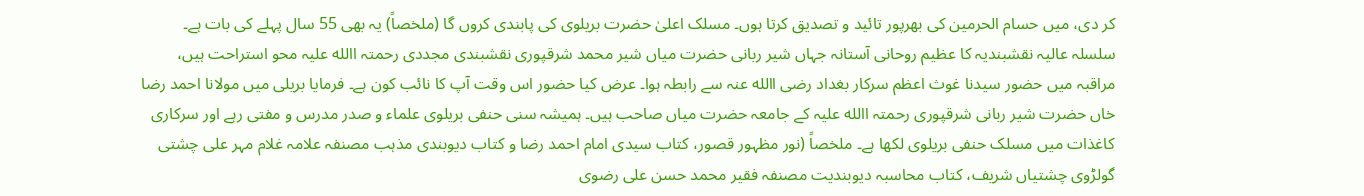کر دی، میں حسام الحرمین کی بھرپور تائید و تصدیق کرتا ہوں۔ مسلک اعلیٰ حضرت بریلوی کی پابندی کروں گا (ملخصاً) یہ بھی 55 سال پہلے کی بات ہے۔
سلسلہ عالیہ نقشبندیہ کا عظیم روحانی آستانہ جہاں شیر ربانی حضرت میاں شیر محمد شرقپوری نقشبندی مجددی رحمتہ االله علیہ محو استراحت ہیں، مراقبہ میں حضور سیدنا غوث اعظم سرکار بغداد رضی االله عنہ سے رابطہ ہوا۔ عرض کیا حضور اس وقت آپ کا نائب کون ہے۔ فرمایا بریلی میں مولانا احمد رضا خاں حضرت شیر ربانی شرقپوری رحمتہ االله علیہ کے جامعہ حضرت میاں صاحب ہیں۔ ہمیشہ سنی حنفی بریلوی علماء و صدر مدرس و مفتی رہے اور سرکاری کاغذات میں مسلک حنفی بریلوی لکھا ہے۔ ملخصاً (نور مظہور قصور، کتاب سیدی امام احمد رضا و کتاب دیوبندی مذہب مصنفہ علامہ غلام مہر علی چشتی گولڑوی چشتیاں شریف، کتاب محاسبہ دیوبندیت مصنفہ فقیر محمد حسن علی رضوی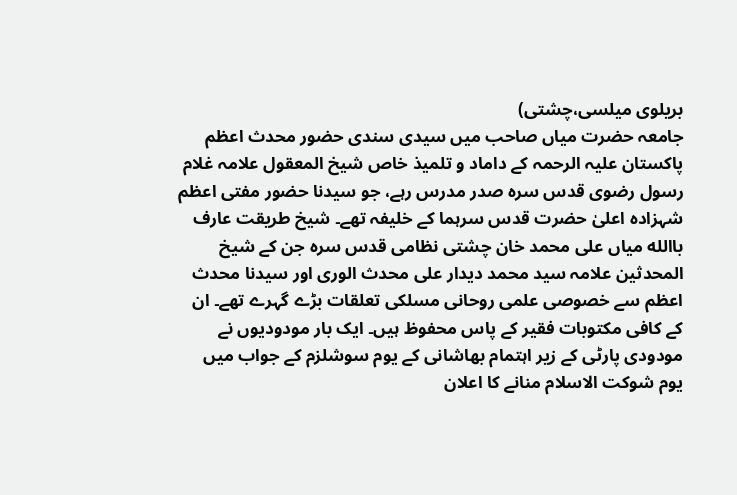بریلوی میلسی،چشتی)
جامعہ حضرت میاں صاحب میں سیدی سندی حضور محدث اعظم پاکستان علیہ الرحمہ کے داماد و تلمیذ خاص شیخ المعقول علامہ غلام رسول رضوی قدس سرہ صدر مدرس رہے، جو سیدنا حضور مفتی اعظم شہزادہ اعلیٰ حضرت قدس سرہما کے خلیفہ تھے۔ شیخ طریقت عارف باالله میاں علی محمد خان چشتی نظامی قدس سرہ جن کے شیخ المحدثین علامہ سید محمد دیدار علی محدث الوری اور سیدنا محدث اعظم سے خصوصی علمی روحانی مسلکی تعلقات بڑے گہرے تھے۔ ان کے کافی مکتوبات فقیر کے پاس محفوظ ہیں۔ ایک بار مودودیوں نے مودودی پارٹی کے زیر اہتمام بھاشانی کے یوم سوشلزم کے جواب میں یوم شوکت الاسلام منانے کا اعلان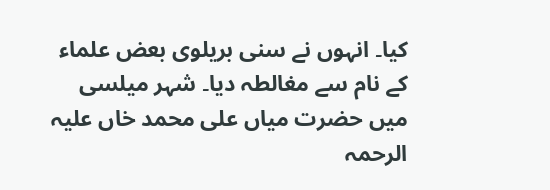کیا۔ انہوں نے سنی بریلوی بعض علماء کے نام سے مغالطہ دیا۔ شہر میلسی میں حضرت میاں علی محمد خاں علیہ الرحمہ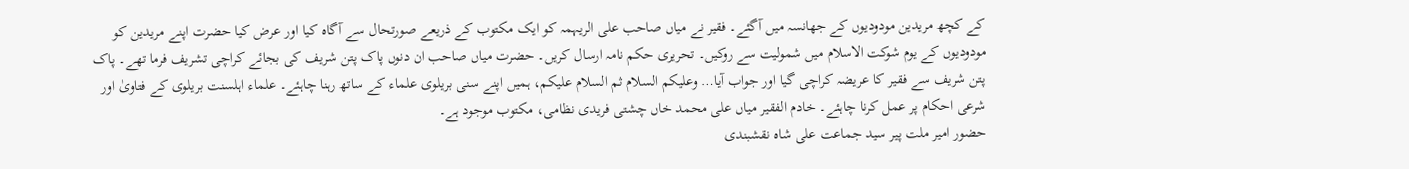کے کچھ مریدین مودودیوں کے جھانسہ میں آگئے۔ فقیر نے میاں صاحب علی الریہمہ کو ایک مکتوب کے ذریعے صورتحال سے آگاہ کیا اور عرض کیا حضرت اپنے مریدین کو مودودیوں کے یوم شوکت الاسلام میں شمولیت سے روکیں۔ تحریری حکم نامہ ارسال کریں۔ حضرت میاں صاحب ان دنوں پاک پتن شریف کی بجائے کراچی تشریف فرما تھے۔ پاک پتن شریف سے فقیر کا عریضہ کراچی گیا اور جواب آیا… وعلیکم السلام ثم السلام علیکم، ہمیں اپنے سنی بریلوی علماء کے ساتھ رہنا چاہئے۔ علماء اہلسنت بریلوی کے فتاویٰ اور شرعی احکام پر عمل کرنا چاہئے۔ خادم الفقیر میاں علی محمد خاں چشتی فریدی نظامی، مکتوب موجود ہے۔
حضور امیر ملت پیر سید جماعت علی شاہ نقشبندی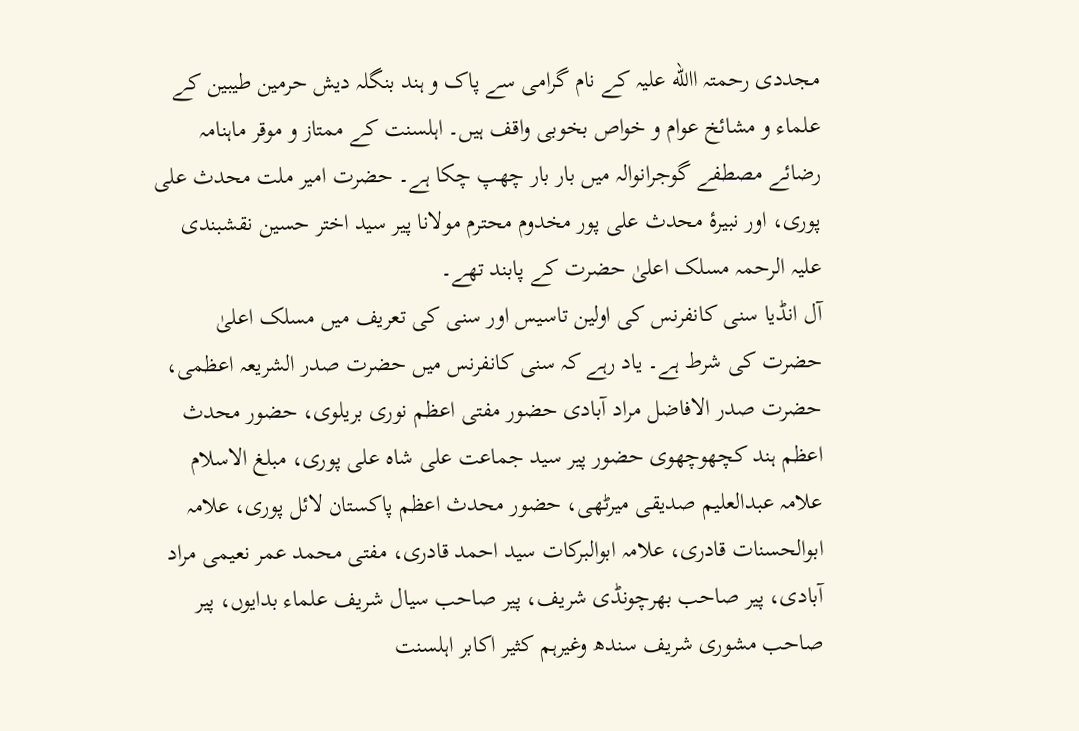مجددی رحمتہ االله علیہ کے نام گرامی سے پاک و ہند بنگلہ دیش حرمین طیبین کے علماء و مشائخ عوام و خواص بخوبی واقف ہیں۔ اہلسنت کے ممتاز و موقر ماہنامہ رضائے مصطفے گوجرانوالہ میں بار بار چھپ چکا ہے۔ حضرت امیر ملت محدث علی پوری، اور نبیرۂ محدث علی پور مخدوم محترم مولانا پیر سید اختر حسین نقشبندی علیہ الرحمہ مسلک اعلیٰ حضرت کے پابند تھے۔
آل انڈیا سنی کانفرنس کی اولین تاسیس اور سنی کی تعریف میں مسلک اعلیٰ حضرت کی شرط ہے۔ یاد رہے کہ سنی کانفرنس میں حضرت صدر الشریعہ اعظمی، حضرت صدر الافاضل مراد آبادی حضور مفتی اعظم نوری بریلوی، حضور محدث اعظم ہند کچھوچھوی حضور پیر سید جماعت علی شاہ علی پوری، مبلغ الاسلام علامہ عبدالعلیم صدیقی میرٹھی، حضور محدث اعظم پاکستان لائل پوری، علامہ ابوالحسنات قادری، علامہ ابوالبرکات سید احمد قادری، مفتی محمد عمر نعیمی مراد آبادی، پیر صاحب بھرچونڈی شریف، پیر صاحب سیال شریف علماء بدایوں، پیر صاحب مشوری شریف سندھ وغیرہم کثیر اکابر اہلسنت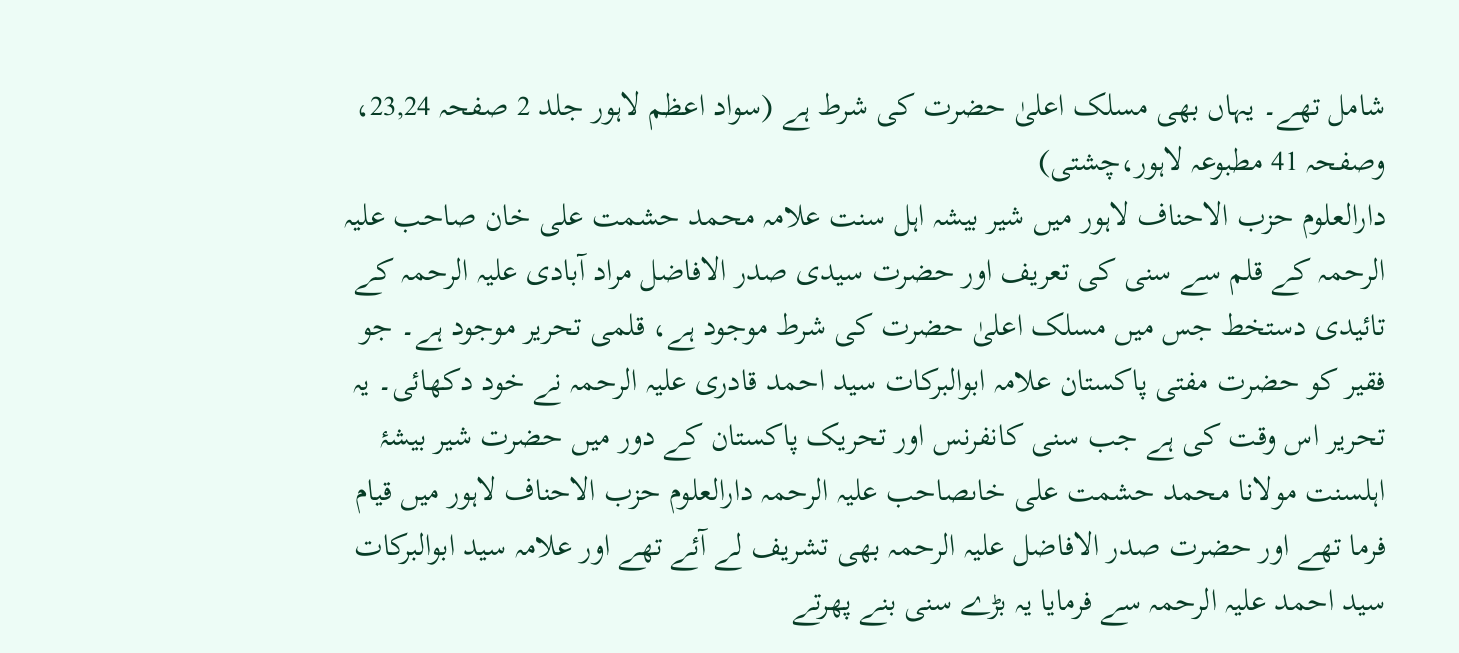شامل تھے۔ یہاں بھی مسلک اعلیٰ حضرت کی شرط ہے (سواد اعظم لاہور جلد 2 صفحہ 23,24، وصفحہ 41 مطبوعہ لاہور،چشتی)
دارالعلوم حزب الاحناف لاہور میں شیر بیشہ اہل سنت علامہ محمد حشمت علی خان صاحب علیہ الرحمہ کے قلم سے سنی کی تعریف اور حضرت سیدی صدر الافاضل مراد آبادی علیہ الرحمہ کے تائیدی دستخط جس میں مسلک اعلیٰ حضرت کی شرط موجود ہے، قلمی تحریر موجود ہے۔ جو فقیر کو حضرت مفتی پاکستان علامہ ابوالبرکات سید احمد قادری علیہ الرحمہ نے خود دکھائی۔ یہ تحریر اس وقت کی ہے جب سنی کانفرنس اور تحریک پاکستان کے دور میں حضرت شیر بیشۂ اہلسنت مولانا محمد حشمت علی خاںصاحب علیہ الرحمہ دارالعلوم حزب الاحناف لاہور میں قیام فرما تھے اور حضرت صدر الافاضل علیہ الرحمہ بھی تشریف لے آئے تھے اور علامہ سید ابوالبرکات سید احمد علیہ الرحمہ سے فرمایا یہ بڑے سنی بنے پھرتے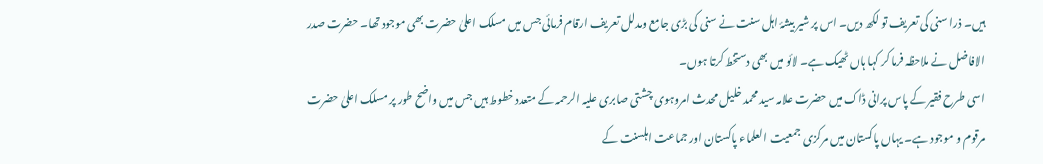ہیں۔ ذرا سنی کی تعریف تو لکھ دیں۔ اس پر شیر بیشۂ اہل سنت نے سنی کی بڑی جامع ومدلل تعریف ارقام فرمائی جس میں مسلک اعلیٰ حضرت بھی موجود تھا۔ حضرت صدر الافاضل نے ملاحظہ فرما کر کہا ہاں ٹھیک ہے۔ لائو میں بھی دستخط کرتا ہوں۔
اسی طرح فقیر کے پاس پرانی ڈاک میں حضرت علامہ سید محمد خلیل محدث امروہوی چشتی صابری علیہ الرحمہ کے متعدد خطوط ہیں جس میں واضح طور پر مسلک اعلیٰ حضرت مرقوم و موجود ہے۔ یہاں پاکستان میں مرکزی جمعیت العلماء پاکستان اور جماعت اہلسنت کے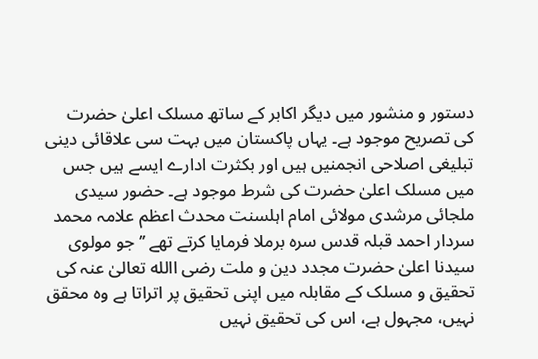دستور و منشور میں دیگر اکابر کے ساتھ مسلک اعلیٰ حضرت کی تصریح موجود ہے۔ یہاں پاکستان میں بہت سی علاقائی دینی تبلیغی اصلاحی انجمنیں ہیں اور بکثرت ادارے ایسے ہیں جس میں مسلک اعلیٰ حضرت کی شرط موجود ہے۔ حضور سیدی ملجائی مرشدی مولائی امام اہلسنت محدث اعظم علامہ محمد سردار احمد قبلہ قدس سرہ برملا فرمایا کرتے تھے ’’جو مولوی سیدنا اعلیٰ حضرت مجدد دین و ملت رضی االله تعالیٰ عنہ کی تحقیق و مسلک کے مقابلہ میں اپنی تحقیق پر اتراتا ہے وہ محقق نہیں، مجہول ہے، اس کی تحقیق نہیں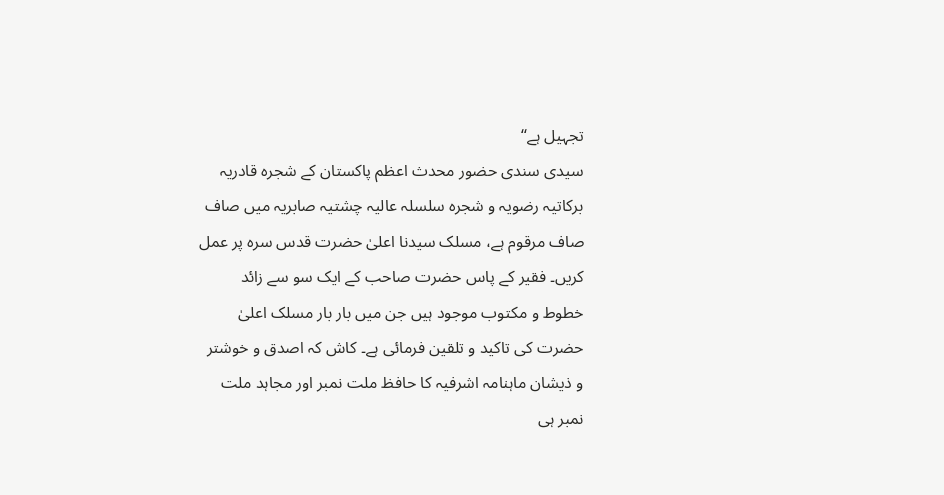تجہیل ہے‘‘
سیدی سندی حضور محدث اعظم پاکستان کے شجرہ قادریہ برکاتیہ رضویہ و شجرہ سلسلہ عالیہ چشتیہ صابریہ میں صاف صاف مرقوم ہے، مسلک سیدنا اعلیٰ حضرت قدس سرہ پر عمل کریں۔ فقیر کے پاس حضرت صاحب کے ایک سو سے زائد خطوط و مکتوب موجود ہیں جن میں بار بار مسلک اعلیٰ حضرت کی تاکید و تلقین فرمائی ہے۔ کاش کہ اصدق و خوشتر و ذیشان ماہنامہ اشرفیہ کا حافظ ملت نمبر اور مجاہد ملت نمبر ہی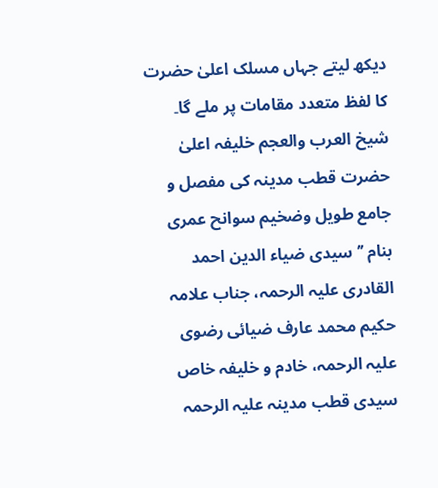دیکھ لیتے جہاں مسلک اعلیٰ حضرت کا لفظ متعدد مقامات پر ملے گا۔
شیخ العرب والعجم خلیفہ اعلیٰ حضرت قطب مدینہ کی مفصل و جامع طویل وضخیم سوانح عمری بنام ’’سیدی ضیاء الدین احمد القادری علیہ الرحمہ، جناب علامہ حکیم محمد عارف ضیائی رضوی علیہ الرحمہ، خادم و خلیفہ خاص سیدی قطب مدینہ علیہ الرحمہ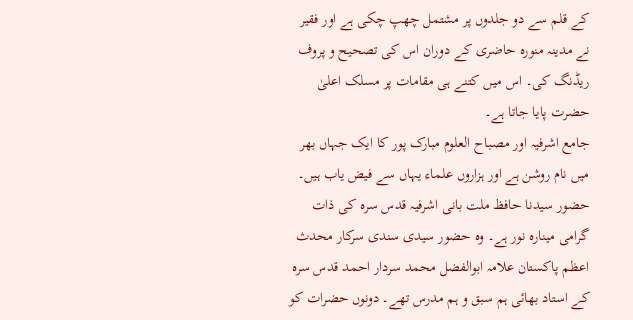کے قلم سے دو جلدوں پر مشتمل چھپ چکی ہے اور فقیر نے مدینہ منورہ حاضری کے دوران اس کی تصحیح و پروف ریڈنگ کی۔ اس میں کتنے ہی مقامات پر مسلک اعلیٰ حضرت پایا جاتا ہے۔
جامع اشرفیہ اور مصباح العلوم مبارک پور کا ایک جہاں بھر میں نام روشن ہے اور ہزاروں علماء یہاں سے فیض یاب ہیں۔ حضور سیدنا حافظ ملت بانی اشرفیہ قدس سرہ کی ذات گرامی مینارہ نور ہے۔ وہ حضور سیدی سندی سرکار محدث اعظم پاکستان علامہ ابوالفضل محمد سردار احمد قدس سرہ کے استاد بھائی ہم سبق و ہم مدرس تھے۔ دونوں حضرات کو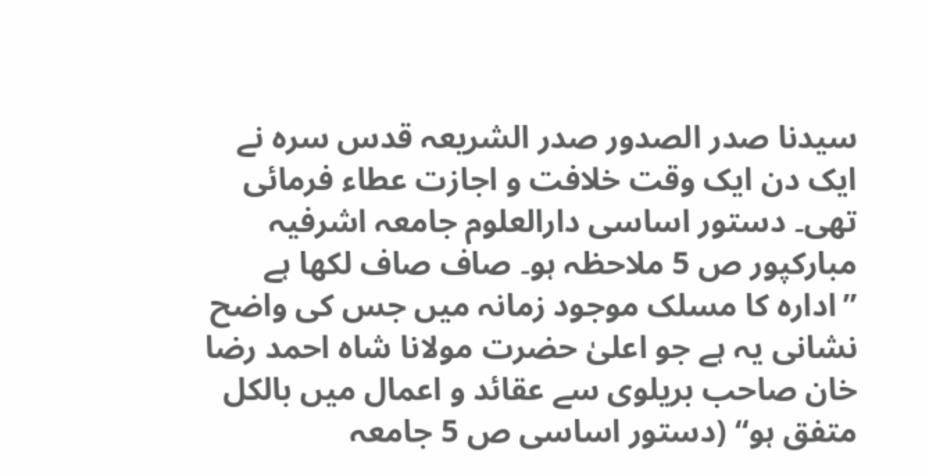سیدنا صدر الصدور صدر الشریعہ قدس سرہ نے ایک دن ایک وقت خلافت و اجازت عطاء فرمائی تھی۔ دستور اساسی دارالعلوم جامعہ اشرفیہ مبارکپور ص 5 ملاحظہ ہو۔ صاف صاف لکھا ہے ’’ادارہ کا مسلک موجود زمانہ میں جس کی واضح نشانی یہ ہے جو اعلیٰ حضرت مولانا شاہ احمد رضا خان صاحب بریلوی سے عقائد و اعمال میں بالکل متفق ہو‘‘ (دستور اساسی ص 5 جامعہ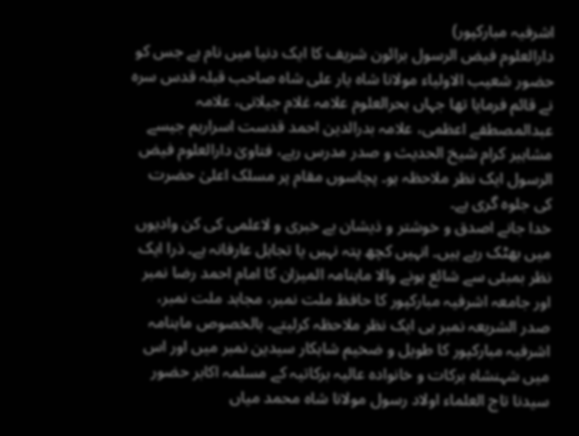اشرفیہ مبارکپور)
دارالعلوم فیض الرسول برائون شریف کا ایک دنیا میں نام ہے جس کو حضور شعیب الاولیاء مولانا شاہ یار علی شاہ صاحب قبلہ قدس سرہ نے قائم فرمایا تھا جہاں بحرالعلوم علامہ غلام جیلانی، علامہ عبدالمصطفے اعظمی، علامہ بدرالدین احمد قدست اسرارہم جیسے مشاہیر کرام شیخ الحدیث و صدر مدرس رہے، فتاویٰ دارالعلوم فیض الرسول ایک نظر ملاحظہ ہو۔ پچاسوں مقام پر مسلک اعلیٰ حضرت کی جلوہ گری ہے۔
خدا جانے اصدق و خوشتر و ذیشان بے خبری و لاعلمی کی کن وادیوں میں بھٹک رہے ہیں۔ انہیں کچھ پتہ نہیں یا تجاہل عارفانہ ہے۔ ذرا ایک نظر بمبئی سے شائع ہونے والا ماہنامہ المیزان کا امام احمد رضا نمبر اور جامعہ اشرفیہ مبارکپور کا حافظ ملت نمبر، مجاہد ملت نمبر، صدر الشریعہ نمبر ہی ایک نظر ملاحظہ کرلیتے۔ بالخصوص ماہنامہ اشرفیہ مبارکپور کا طویل و ضخیم شاہکار سیدین نمبر میں اور اس میں شہنشاہ برکات و خانوادہ عالیہ برکاتیہ کے مسلمہ اکابر حضور سیدنا تاج العلماء اولاد رسول مولانا شاہ محمد میاں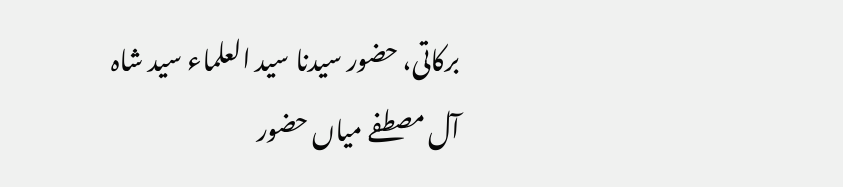برکاتی، حضور سیدنا سید العلماء سید شاہ آل مصطفے میاں حضور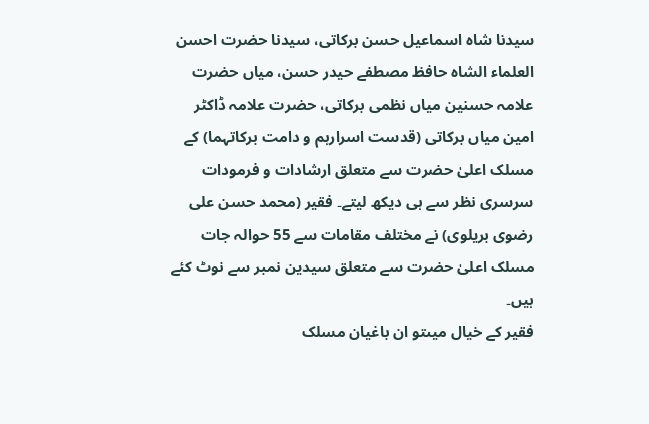سیدنا شاہ اسماعیل حسن برکاتی، سیدنا حضرت احسن العلماء الشاہ حافظ مصطفے حیدر حسن، میاں حضرت علامہ حسنین میاں نظمی برکاتی، حضرت علامہ ڈاکٹر امین میاں برکاتی (قدست اسرارہم و دامت برکاتہما) کے مسلک اعلیٰ حضرت سے متعلق ارشادات و فرمودات سرسری نظر سے ہی دیکھ لیتے۔ فقیر (محمد حسن علی رضوی بریلوی) نے مختلف مقامات سے 55 حوالہ جات مسلک اعلیٰ حضرت سے متعلق سیدین نمبر سے نوٹ کئے ہیں۔
فقیر کے خیال میںتو ان باغیان مسلک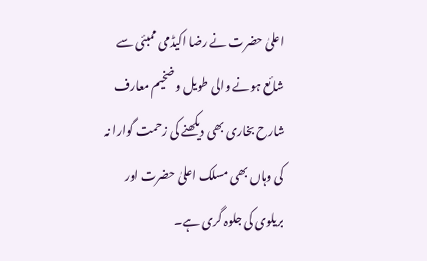اعلیٰ حضرت نے رضا اکیڈمی ممبئی سے شائع ہونے والی طویل وضخیم معارف شارح بخاری بھی دیکھنے کی زحمت گوارا نہ کی وہاں بھی مسلک اعلیٰ حضرت اور بریلوی کی جلوہ گری ہے۔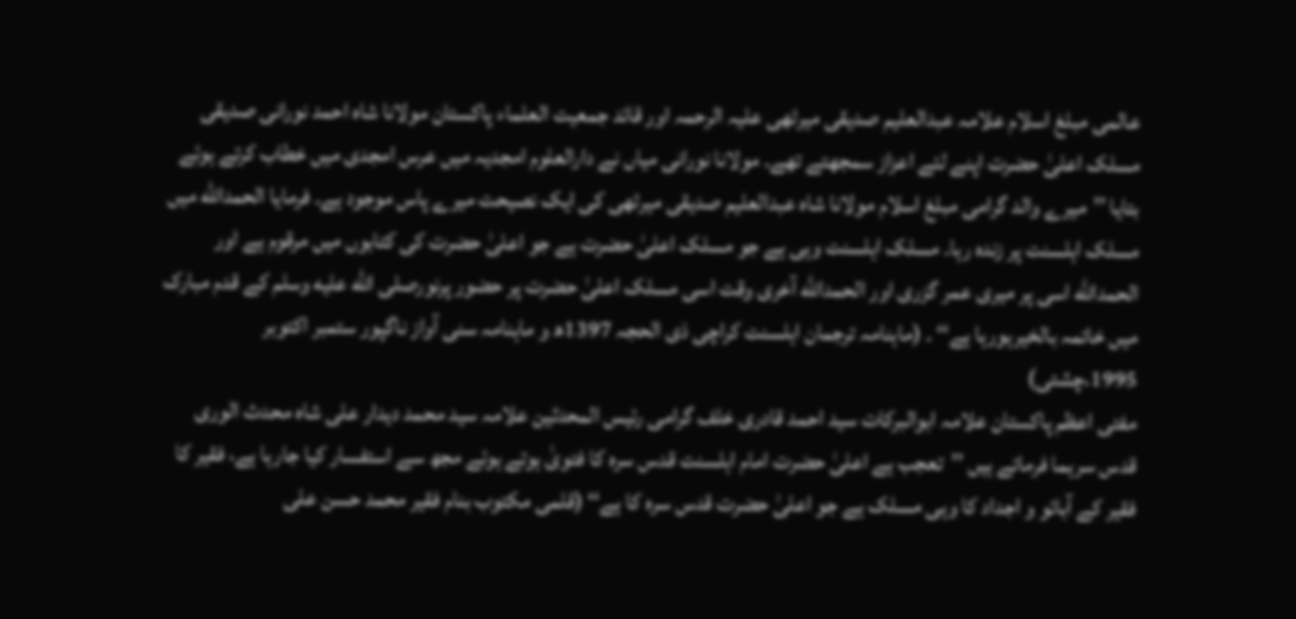عالمی مبلغ اسلام علامہ عبدالعلیم صدیقی میرٹھی علیہ الرحمہ اور قائد جمعیت العلماء پاکستان مولانا شاہ احمد نورانی صدیقی مسلک اعلیٰ حضرت اپنے لئے اعزاز سمجھتے تھے۔ مولانا نورانی میاں نے دارالعلوم امجدیہ میں عرس امجدی میں خطاب کرتے ہوئے بتایا ’’میرے والد گرامی مبلغ اسلام مولانا شاہ عبدالعلیم صدیقی میرٹھی کی ایک نصیحت میرے پاس موجود ہے۔ فرمایا الحمدالله میں مسلک اہلسنت پر زندہ رہا۔ مسلک اہلسنت وہی ہے جو مسلک اعلیٰ حضرت ہے جو اعلیٰ حضرت کی کتابوں میں مرقوم ہے اور الحمدالله اسی پر میری عمر گزری اور الحمدالله آخری وقت اسی مسلک اعلیٰ حضرت پر حضور پرنورصلى الله عليه وسلم کے قدم مبارک میں خاتمہ بالخیرہورہا ہے‘‘ ۔ (ماہنامہ ترجمان اہلسنت کراچی ذی الحجہ 1397ھ و ماہنامہ سنی آواز ناگپور ستمبر اکتوبر 1995،چشتی)
مفتی اعظم پاکستان علامہ ابوالبرکات سید احمد قادری خلف گرامی رئیس المحدثین علامہ سید محمد دیدار علی شاہ محدث الوری قدس سرہما فرماتے ہیں ’’تعجب ہے اعلیٰ حضرت امام اہلسنت قدس سرہ کا فتویٰ ہوتے ہوئے مجھ سے استفسار کیا جارہا ہے، فقیر کا فقیر کے آبائو و اجداد کا وہی مسلک ہے جو اعلیٰ حضرت قدس سرہ کا ہے‘‘ (قلمی مکتوب بنام فقیر محمد حسن علی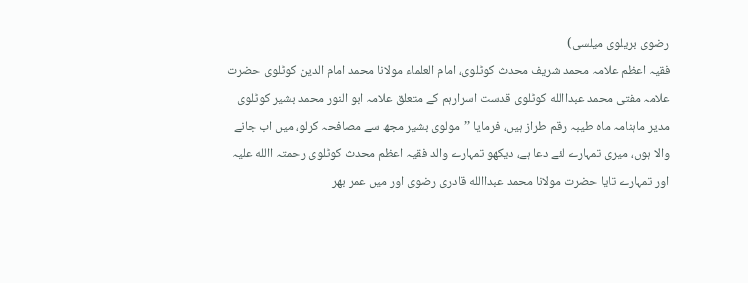رضوی بریلوی میلسی)
فقیہ اعظم علامہ محمد شریف محدث کوٹلوی، امام العلماء مولانا محمد امام الدین کوٹلوی حضرت علامہ مفتی محمد عبداالله کوٹلوی قدست اسرارہم کے متعلق علامہ ابو النور محمد بشیر کوٹلوی مدیر ماہنامہ ماہ طیبہ رقم طراز ہیں، فرمایا ’’مولوی بشیر مجھ سے مصافحہ کرلو، میں اب جانے والا ہوں، میری تمہارے لئے دعا ہے، دیکھو تمہارے والد فقیہ اعظم محدث کوٹلوی رحمتہ االله علیہ اور تمہارے تایا حضرت مولانا محمد عبداالله قادری رضوی اور میں عمر بھر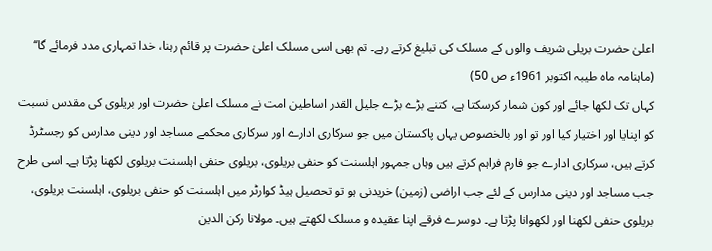اعلیٰ حضرت بریلی شریف والوں کے مسلک کی تبلیغ کرتے رہے۔ تم بھی اسی مسلک اعلیٰ حضرت پر قائم رہنا، خدا تمہاری مدد فرمائے گا‘‘ (ماہنامہ ماہ طیبہ اکتوبر 1961ء ص 50)
کہاں تک لکھا جائے اور کون شمار کرسکتا ہے، کتنے بڑے بڑے جلیل القدر اساطین امت نے مسلک اعلیٰ حضرت اور بریلوی کی مقدس نسبت کو اپنایا اور اختیار کیا اور تو اور بالخصوص یہاں پاکستان میں جو سرکاری ادارے اور سرکاری محکمے مساجد اور دینی مدارس کو رجسٹرڈ کرتے ہیں، سرکاری ادارے جو فارم فراہم کرتے ہیں وہاں جمہور اہلسنت کو حنفی بریلوی، بریلوی حنفی اہلسنت بریلوی لکھنا پڑتا ہے۔ اسی طرح جب مساجد اور دینی مدارس کے لئے جب اراضی (زمین) خریدنی ہو تو تحصیل ہیڈ کوارٹر میں اہلسنت کو حنفی بریلوی، اہلسنت بریلوی، بریلوی حنفی لکھنا اور لکھوانا پڑتا ہے۔ دوسرے فرقے اپنا عقیدہ و مسلک لکھتے ہیں۔ مولانا رکن الدین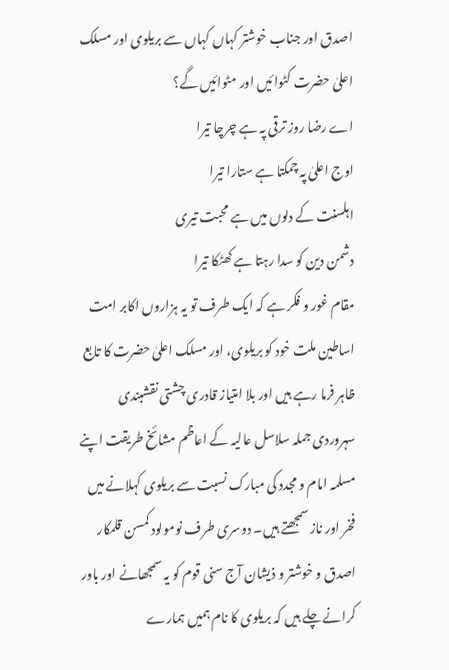اصدق اور جناب خوشتر کہاں کہاں سے بریلوی اور مسلک اعلیٰ حضرت کٹوائیں اور مٹوائیں گے؟
اے رضا روز ترقی پہ ہے چرچا تیرا
اوج اعلیٰ پہ چمکتا ہے ستارا تیرا
اہلسنت کے دلوں میں ہے محبت تیری
دشمن دین کو سدا رہتا ہے کھٹکا تیرا
مقام غور و فکر ہے کہ ایک طرف تو یہ ہزاروں اکابر امت اساطین ملت خود کو بریلوی، اور مسلک اعلیٰ حضرت کا تابع ظاہر فرما رہے ہیں اور بلا امتیاز قادری چشتی نقشبندی سہروردی جملہ سلاسل عالیہ کے اعاظم مشائخ طریقت اپنے مسلمہ امام و مجدد کی مبارک نسبت سے بریلوی کہلانے میں فخر اور ناز سمجھتے ہیں۔ دوسری طرف نومولود کمسن قلمکار اصدق و خوشتر و ذیشان آج سنی قوم کو یہ سمجھانے اور باور کرانے چلے ہیں کہ بریلوی کا نام ہمیں ہمارے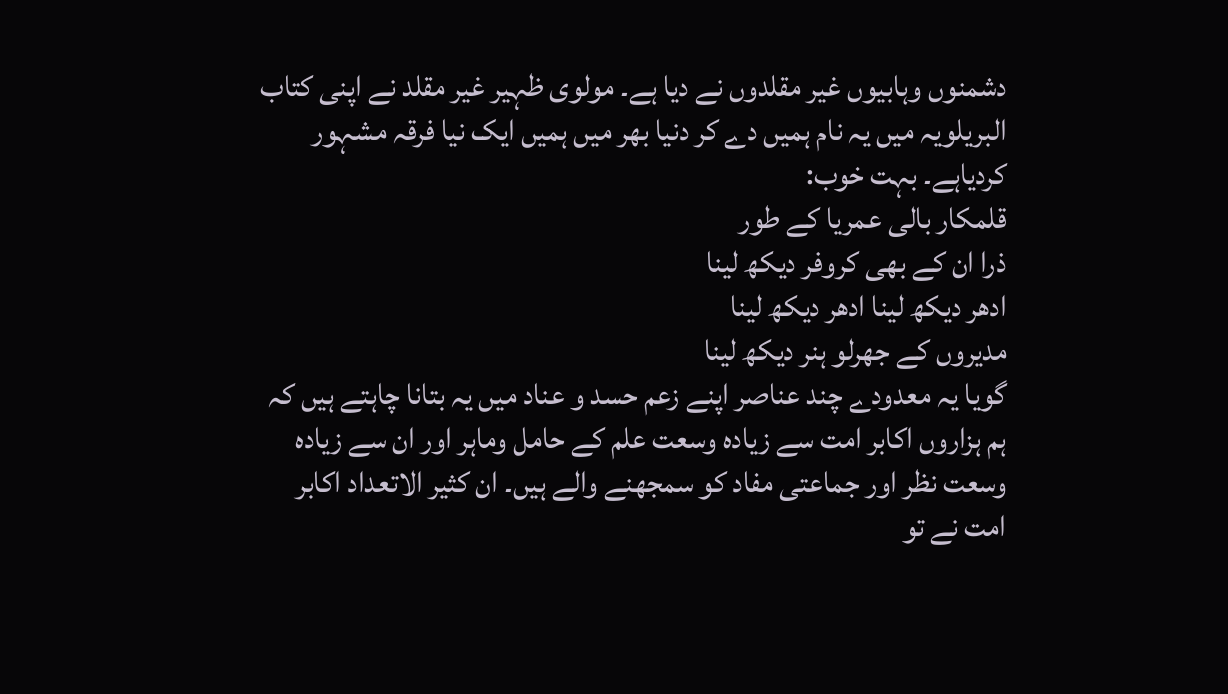دشمنوں وہابیوں غیر مقلدوں نے دیا ہے۔ مولوی ظہیر غیر مقلد نے اپنی کتاب البریلویہ میں یہ نام ہمیں دے کر دنیا بھر میں ہمیں ایک نیا فرقہ مشہور کردیاہے۔ بہت خوب:
قلمکار بالی عمریا کے طور
ذرا ان کے بھی کروفر دیکھ لینا
ادھر دیکھ لینا ادھر دیکھ لینا
مدیروں کے جھرلو ہنر دیکھ لینا
گویا یہ معدودے چند عناصر اپنے زعم حسد و عناد میں یہ بتانا چاہتے ہیں کہ ہم ہزاروں اکابر امت سے زیادہ وسعت علم کے حامل وماہر اور ان سے زیادہ وسعت نظر اور جماعتی مفاد کو سمجھنے والے ہیں۔ ان کثیر الاتعداد اکابر امت نے تو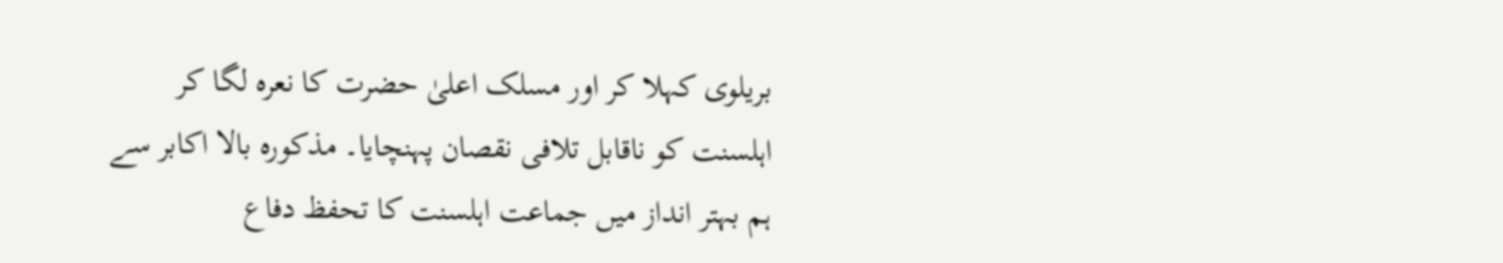بریلوی کہلا کر اور مسلک اعلیٰ حضرت کا نعرہ لگا کر اہلسنت کو ناقابل تلافی نقصان پہنچایا۔ مذکورہ بالا اکابر سے ہم بہتر انداز میں جماعت اہلسنت کا تحفظ دفاع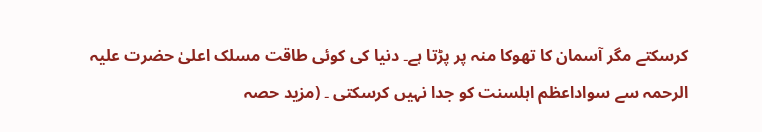کرسکتے مگر آسمان کا تھوکا منہ پر پڑتا ہے۔ دنیا کی کوئی طاقت مسلک اعلیٰ حضرت علیہ الرحمہ سے سواداعظم اہلسنت کو جدا نہیں کرسکتی ۔ (مزید حصہ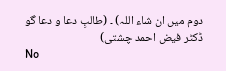دوم میں ان شاء اللہ) ۔ (طالبِ دعا و دعا گو ڈکٹر فیض احمد چشتی)
No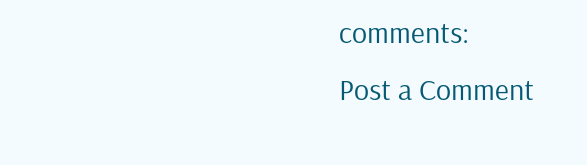comments:
Post a Comment